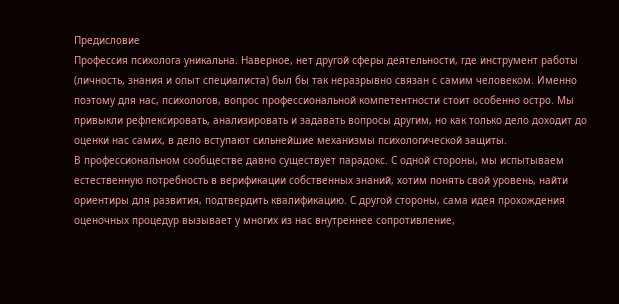Предисловие
Профессия психолога уникальна. Наверное, нет другой сферы деятельности, где инструмент работы (личность, знания и опыт специалиста) был бы так неразрывно связан с самим человеком. Именно поэтому для нас, психологов, вопрос профессиональной компетентности стоит особенно остро. Мы привыкли рефлексировать, анализировать и задавать вопросы другим, но как только дело доходит до оценки нас самих, в дело вступают сильнейшие механизмы психологической защиты.
В профессиональном сообществе давно существует парадокс. С одной стороны, мы испытываем естественную потребность в верификации собственных знаний, хотим понять свой уровень, найти ориентиры для развития, подтвердить квалификацию. С другой стороны, сама идея прохождения оценочных процедур вызывает у многих из нас внутреннее сопротивление,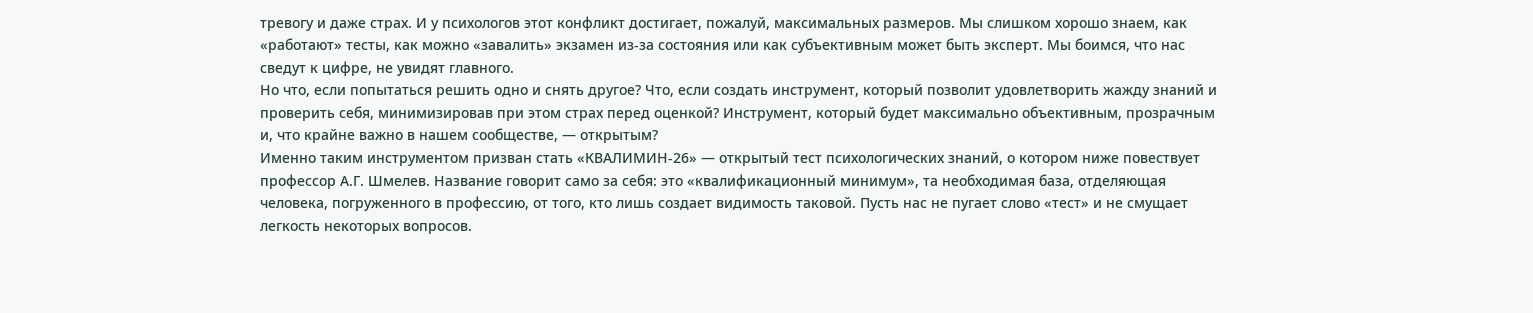тревогу и даже страх. И у психологов этот конфликт достигает, пожалуй, максимальных размеров. Мы слишком хорошо знаем, как «работают» тесты, как можно «завалить» экзамен из-за состояния или как субъективным может быть эксперт. Мы боимся, что нас сведут к цифре, не увидят главного.
Но что, если попытаться решить одно и снять другое? Что, если создать инструмент, который позволит удовлетворить жажду знаний и проверить себя, минимизировав при этом страх перед оценкой? Инструмент, который будет максимально объективным, прозрачным и, что крайне важно в нашем сообществе, — открытым?
Именно таким инструментом призван стать «КВАЛИМИН-26» — открытый тест психологических знаний, о котором ниже повествует профессор А.Г. Шмелев. Название говорит само за себя: это «квалификационный минимум», та необходимая база, отделяющая человека, погруженного в профессию, от того, кто лишь создает видимость таковой. Пусть нас не пугает слово «тест» и не смущает легкость некоторых вопросов.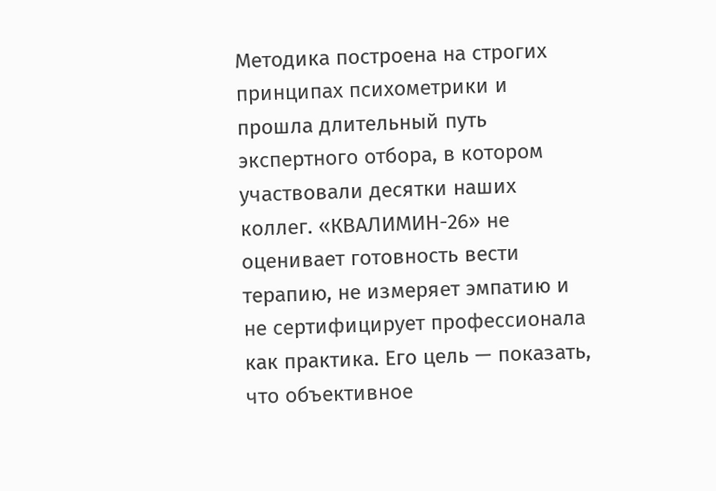Методика построена на строгих принципах психометрики и прошла длительный путь экспертного отбора, в котором участвовали десятки наших коллег. «КВАЛИМИН-26» не оценивает готовность вести терапию, не измеряет эмпатию и не сертифицирует профессионала как практика. Его цель — показать, что объективное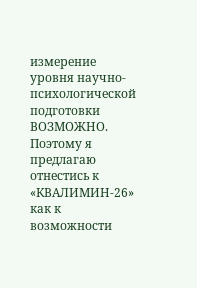измерение уровня научно-психологической подготовки ВОЗМОЖНО.
Поэтому я предлагаю отнестись к «КВАЛИМИН-26» как к возможности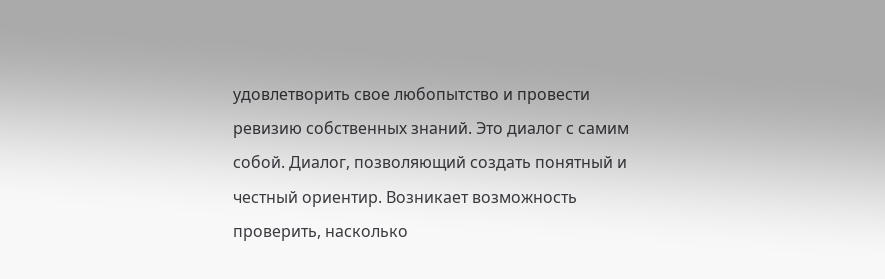удовлетворить свое любопытство и провести ревизию собственных знаний. Это диалог с самим собой. Диалог, позволяющий создать понятный и честный ориентир. Возникает возможность проверить, насколько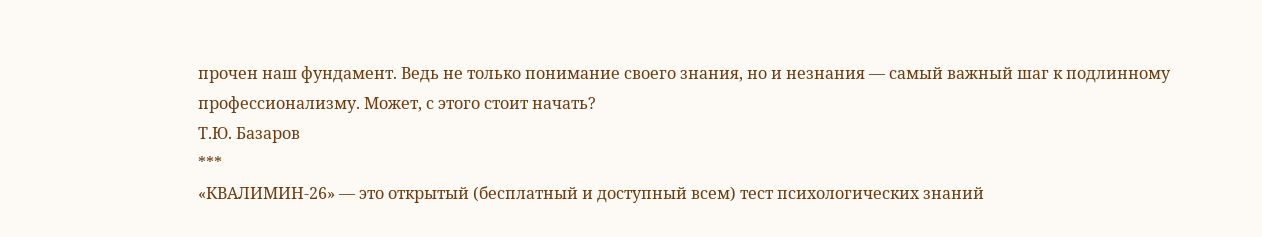прочен наш фундамент. Ведь не только понимание своего знания, но и незнания — самый важный шаг к подлинному профессионализму. Может, с этого стоит начать?
Т.Ю. Базаров
***
«КВАЛИМИН-26» — это открытый (бесплатный и доступный всем) тест психологических знаний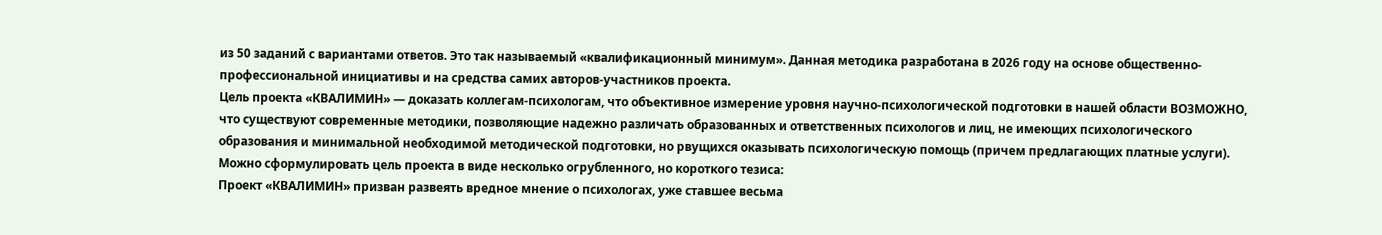из 50 заданий с вариантами ответов. Это так называемый «квалификационный минимум». Данная методика разработана в 2026 году на основе общественно-профессиональной инициативы и на средства самих авторов-участников проекта.
Цель проекта «КВАЛИМИН» — доказать коллегам-психологам, что объективное измерение уровня научно-психологической подготовки в нашей области ВОЗМОЖНО, что существуют современные методики, позволяющие надежно различать образованных и ответственных психологов и лиц, не имеющих психологического образования и минимальной необходимой методической подготовки, но рвущихся оказывать психологическую помощь (причем предлагающих платные услуги).
Можно сформулировать цель проекта в виде несколько огрубленного, но короткого тезиса:
Проект «КВАЛИМИН» призван развеять вредное мнение о психологах, уже ставшее весьма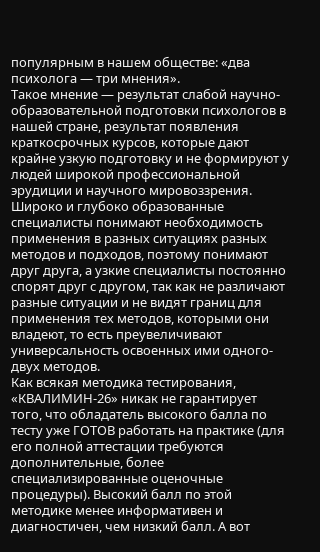популярным в нашем обществе: «два психолога — три мнения».
Такое мнение — результат слабой научно-образовательной подготовки психологов в нашей стране, результат появления краткосрочных курсов, которые дают крайне узкую подготовку и не формируют у людей широкой профессиональной эрудиции и научного мировоззрения. Широко и глубоко образованные специалисты понимают необходимость применения в разных ситуациях разных методов и подходов, поэтому понимают друг друга, а узкие специалисты постоянно спорят друг с другом, так как не различают разные ситуации и не видят границ для применения тех методов, которыми они владеют, то есть преувеличивают универсальность освоенных ими одного-двух методов.
Как всякая методика тестирования, «КВАЛИМИН-26» никак не гарантирует того, что обладатель высокого балла по тесту уже ГОТОВ работать на практике (для его полной аттестации требуются дополнительные, более специализированные оценочные процедуры). Высокий балл по этой методике менее информативен и диагностичен, чем низкий балл. А вот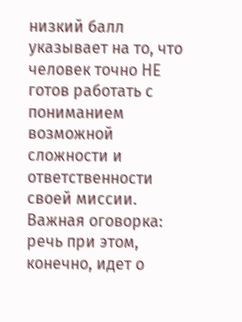низкий балл указывает на то, что человек точно НЕ готов работать с пониманием возможной сложности и ответственности своей миссии. Важная оговорка: речь при этом, конечно, идет о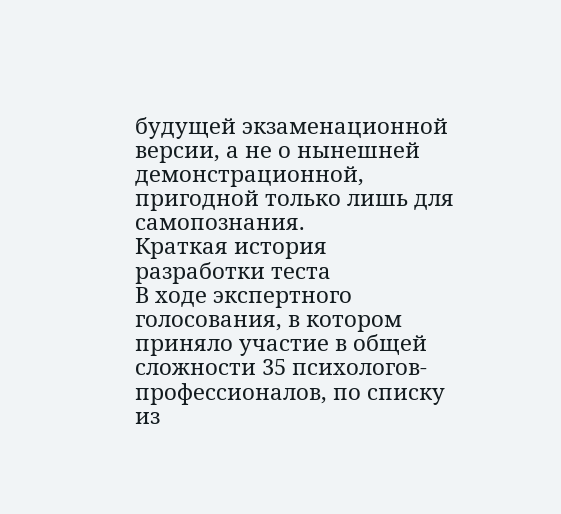будущей экзаменационной версии, а не о нынешней демонстрационной, пригодной только лишь для самопознания.
Краткая история разработки теста
В ходе экспертного голосования, в котором приняло участие в общей сложности 35 психологов-профессионалов, по списку из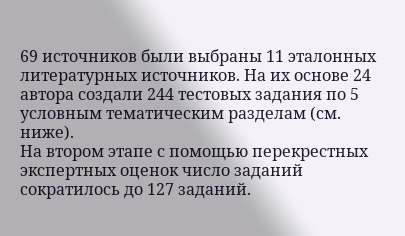69 источников были выбраны 11 эталонных литературных источников. На их основе 24 автора создали 244 тестовых задания по 5 условным тематическим разделам (см. ниже).
На втором этапе с помощью перекрестных экспертных оценок число заданий сократилось до 127 заданий.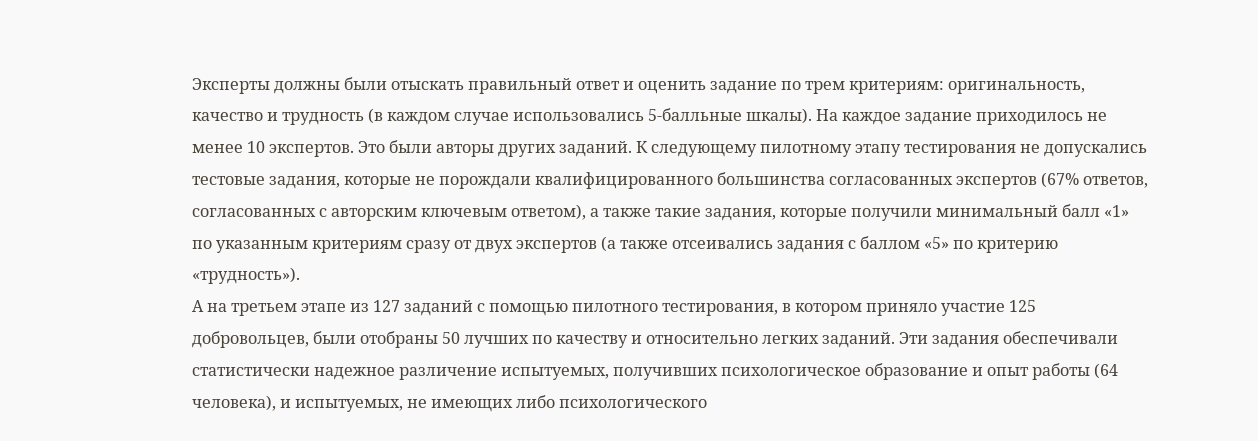Эксперты должны были отыскать правильный ответ и оценить задание по трем критериям: оригинальность, качество и трудность (в каждом случае использовались 5-балльные шкалы). На каждое задание приходилось не менее 10 экспертов. Это были авторы других заданий. К следующему пилотному этапу тестирования не допускались тестовые задания, которые не порождали квалифицированного большинства согласованных экспертов (67% ответов, согласованных с авторским ключевым ответом), а также такие задания, которые получили минимальный балл «1» по указанным критериям сразу от двух экспертов (а также отсеивались задания с баллом «5» по критерию «трудность»).
А на третьем этапе из 127 заданий с помощью пилотного тестирования, в котором приняло участие 125 добровольцев, были отобраны 50 лучших по качеству и относительно легких заданий. Эти задания обеспечивали статистически надежное различение испытуемых, получивших психологическое образование и опыт работы (64 человека), и испытуемых, не имеющих либо психологического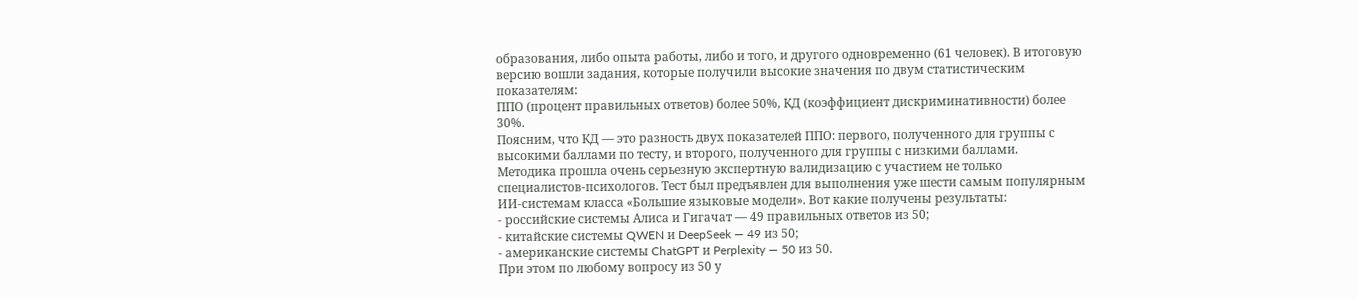образования, либо опыта работы, либо и того, и другого одновременно (61 человек). В итоговую версию вошли задания, которые получили высокие значения по двум статистическим показателям:
ППО (процент правильных ответов) более 50%, КД (коэффициент дискриминативности) более 30%.
Поясним, что КД — это разность двух показателей ППО: первого, полученного для группы с высокими баллами по тесту, и второго, полученного для группы с низкими баллами.
Методика прошла очень серьезную экспертную валидизацию с участием не только специалистов-психологов. Тест был предъявлен для выполнения уже шести самым популярным ИИ-системам класса «Большие языковые модели». Вот какие получены результаты:
- российские системы Алиса и Гигачат — 49 правильных ответов из 50;
- китайские системы QWEN и DeepSeek — 49 из 50;
- американские системы ChatGPT и Perplexity — 50 из 50.
При этом по любому вопросу из 50 у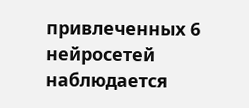привлеченных 6 нейросетей наблюдается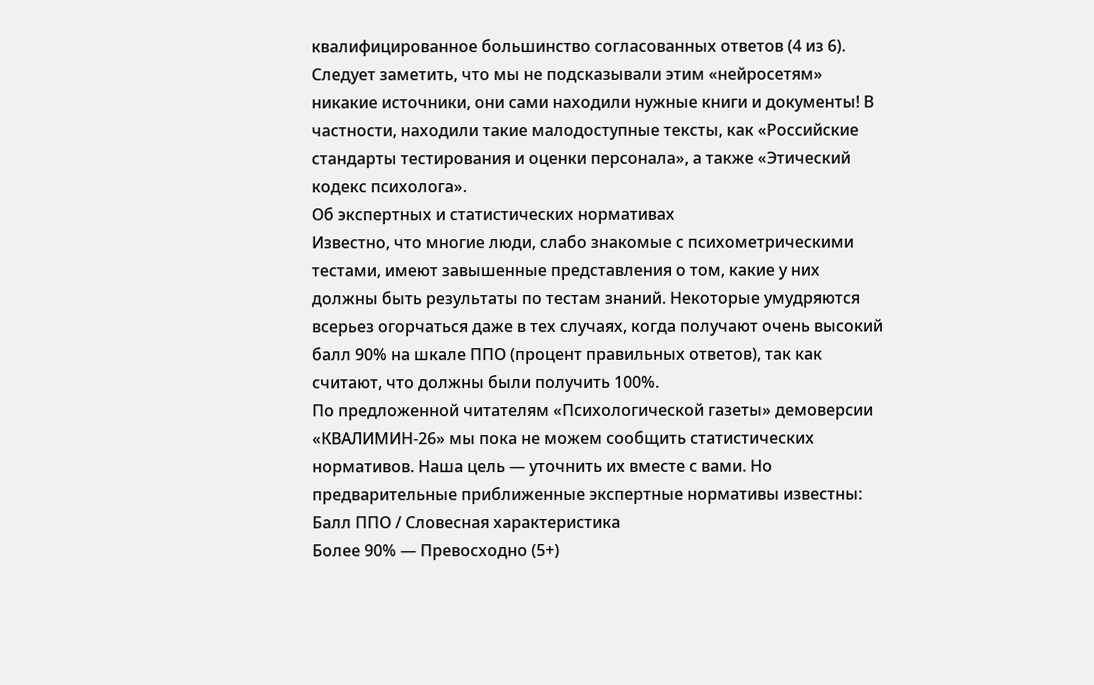квалифицированное большинство согласованных ответов (4 из 6). Следует заметить, что мы не подсказывали этим «нейросетям» никакие источники, они сами находили нужные книги и документы! В частности, находили такие малодоступные тексты, как «Российские стандарты тестирования и оценки персонала», а также «Этический кодекс психолога».
Об экспертных и статистических нормативах
Известно, что многие люди, слабо знакомые с психометрическими тестами, имеют завышенные представления о том, какие у них должны быть результаты по тестам знаний. Некоторые умудряются всерьез огорчаться даже в тех случаях, когда получают очень высокий балл 90% на шкале ППО (процент правильных ответов), так как считают, что должны были получить 100%.
По предложенной читателям «Психологической газеты» демоверсии «КВАЛИМИН-26» мы пока не можем сообщить статистических нормативов. Наша цель — уточнить их вместе с вами. Но предварительные приближенные экспертные нормативы известны:
Балл ППО / Словесная характеристика
Более 90% — Превосходно (5+)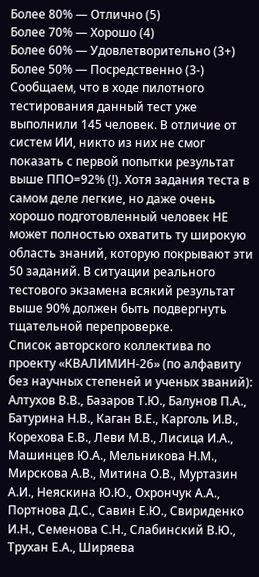Более 80% — Отлично (5)
Более 70% — Хорошо (4)
Более 60% — Удовлетворительно (3+)
Более 50% — Посредственно (3-)
Сообщаем, что в ходе пилотного тестирования данный тест уже выполнили 145 человек. В отличие от систем ИИ, никто из них не смог показать с первой попытки результат выше ППО=92% (!). Хотя задания теста в самом деле легкие, но даже очень хорошо подготовленный человек НЕ может полностью охватить ту широкую область знаний, которую покрывают эти 50 заданий. В ситуации реального тестового экзамена всякий результат выше 90% должен быть подвергнуть тщательной перепроверке.
Список авторского коллектива по проекту «КВАЛИМИН-26» (по алфавиту без научных степеней и ученых званий):
Алтухов В.В., Базаров Т.Ю., Балунов П.А., Батурина Н.В., Каган В.Е., Карголь И.В., Корехова Е.В., Леви М.В., Лисица И.А., Машинцев Ю.А., Мельникова Н.М., Мирскова А.В., Митина О.В., Муртазин А.И., Неяскина Ю.Ю., Охрончук А.А., Портнова Д.С., Савин Е.Ю., Свириденко И.Н., Семенова С.Н., Слабинский В.Ю., Трухан Е.А., Ширяева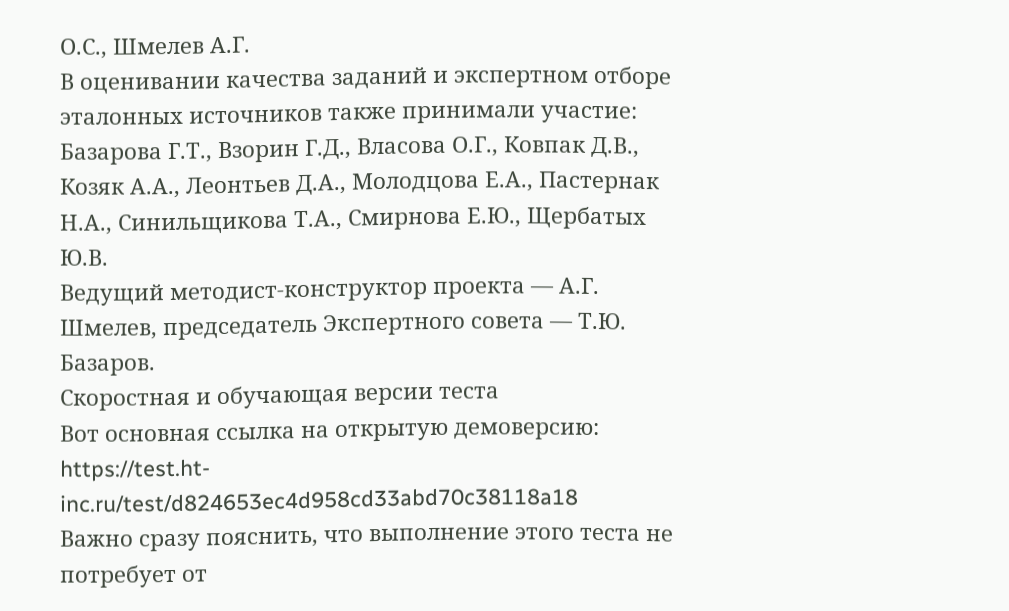О.С., Шмелев А.Г.
В оценивании качества заданий и экспертном отборе эталонных источников также принимали участие:
Базарова Г.Т., Взорин Г.Д., Власова О.Г., Ковпак Д.В., Козяк А.А., Леонтьев Д.А., Молодцова Е.А., Пастернак Н.А., Синильщикова Т.А., Смирнова Е.Ю., Щербатых Ю.В.
Ведущий методист-конструктор проекта — А.Г. Шмелев, председатель Экспертного совета — Т.Ю. Базаров.
Скоростная и обучающая версии теста
Вот основная ссылка на открытую демоверсию:
https://test.ht-inc.ru/test/d824653ec4d958cd33abd70c38118a18
Важно сразу пояснить, что выполнение этого теста не потребует от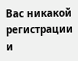Вас никакой регистрации и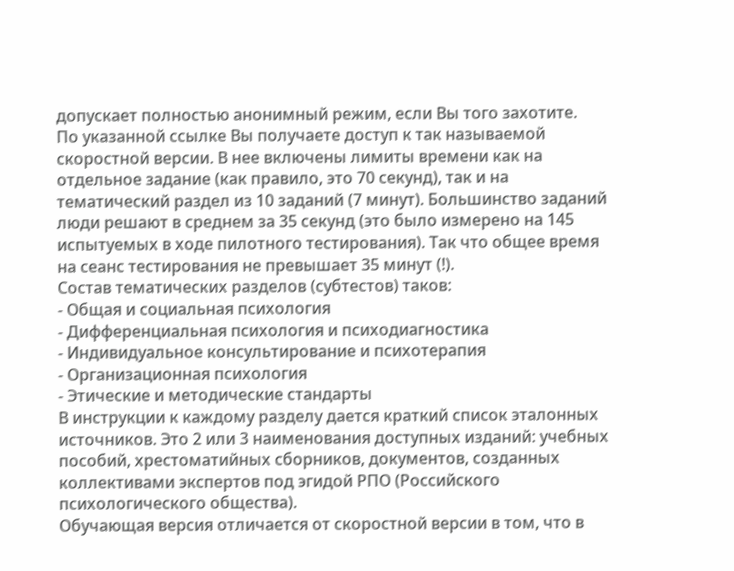допускает полностью анонимный режим, если Вы того захотите.
По указанной ссылке Вы получаете доступ к так называемой скоростной версии. В нее включены лимиты времени как на отдельное задание (как правило, это 70 секунд), так и на тематический раздел из 10 заданий (7 минут). Большинство заданий люди решают в среднем за 35 секунд (это было измерено на 145 испытуемых в ходе пилотного тестирования). Так что общее время на сеанс тестирования не превышает 35 минут (!).
Состав тематических разделов (субтестов) таков:
- Общая и социальная психология
- Дифференциальная психология и психодиагностика
- Индивидуальное консультирование и психотерапия
- Организационная психология
- Этические и методические стандарты
В инструкции к каждому разделу дается краткий список эталонных источников. Это 2 или 3 наименования доступных изданий: учебных пособий, хрестоматийных сборников, документов, созданных коллективами экспертов под эгидой РПО (Российского психологического общества).
Обучающая версия отличается от скоростной версии в том, что в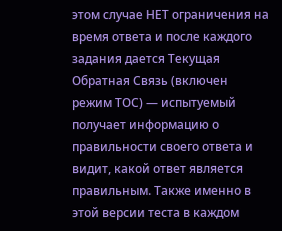этом случае НЕТ ограничения на время ответа и после каждого задания дается Текущая Обратная Связь (включен режим ТОС) — испытуемый получает информацию о правильности своего ответа и видит, какой ответ является правильным. Также именно в этой версии теста в каждом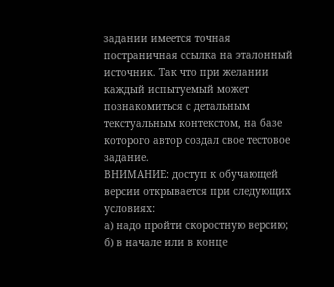задании имеется точная постраничная ссылка на эталонный источник. Так что при желании каждый испытуемый может познакомиться с детальным текстуальным контекстом, на базе которого автор создал свое тестовое задание.
ВНИМАНИЕ: доступ к обучающей версии открывается при следующих условиях:
а) надо пройти скоростную версию;
б) в начале или в конце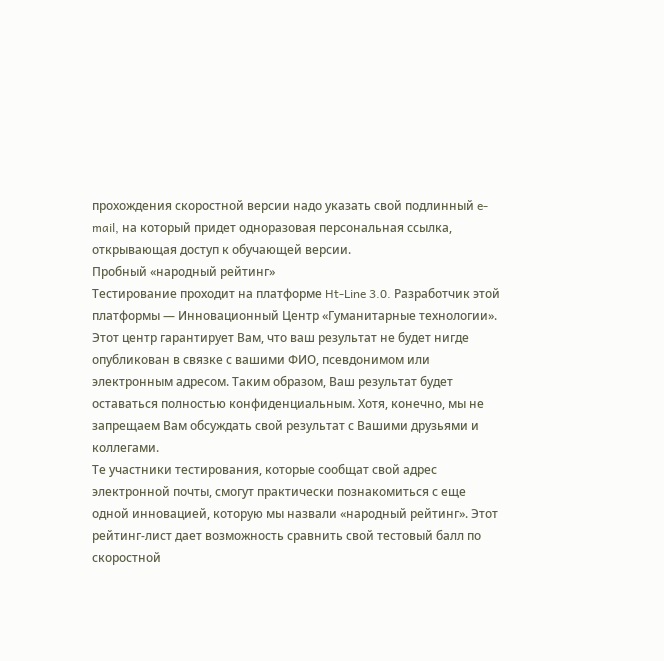прохождения скоростной версии надо указать свой подлинный e-mail, на который придет одноразовая персональная ссылка, открывающая доступ к обучающей версии.
Пробный «народный рейтинг»
Тестирование проходит на платформе Ht-Line 3.0. Разработчик этой платформы — Инновационный Центр «Гуманитарные технологии». Этот центр гарантирует Вам, что ваш результат не будет нигде опубликован в связке с вашими ФИО, псевдонимом или электронным адресом. Таким образом, Ваш результат будет оставаться полностью конфиденциальным. Хотя, конечно, мы не запрещаем Вам обсуждать свой результат с Вашими друзьями и коллегами.
Те участники тестирования, которые сообщат свой адрес электронной почты, смогут практически познакомиться с еще одной инновацией, которую мы назвали «народный рейтинг». Этот рейтинг-лист дает возможность сравнить свой тестовый балл по скоростной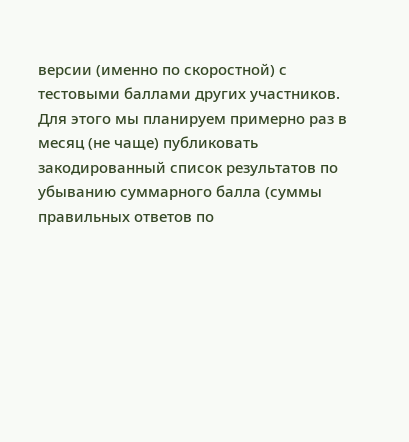версии (именно по скоростной) с тестовыми баллами других участников. Для этого мы планируем примерно раз в месяц (не чаще) публиковать закодированный список результатов по убыванию суммарного балла (суммы правильных ответов по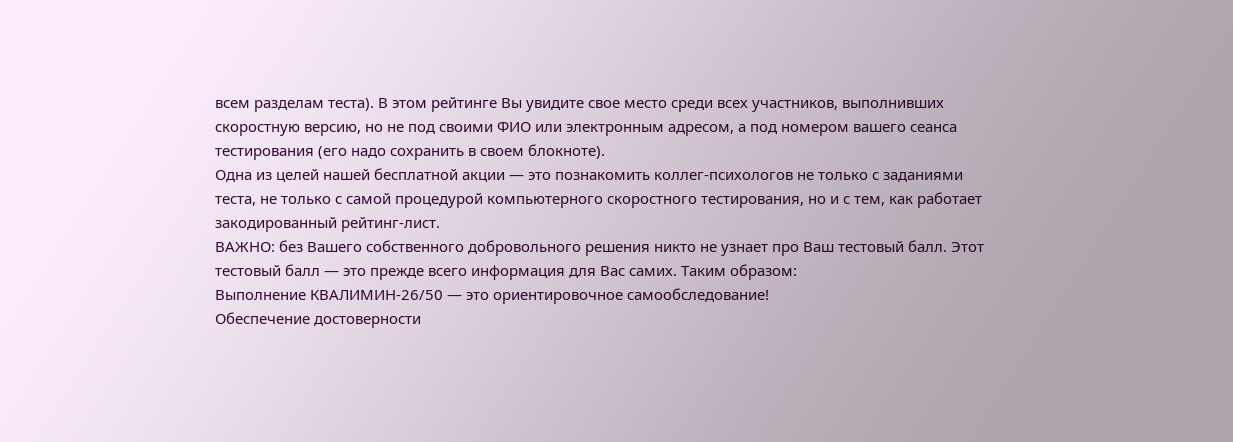всем разделам теста). В этом рейтинге Вы увидите свое место среди всех участников, выполнивших скоростную версию, но не под своими ФИО или электронным адресом, а под номером вашего сеанса тестирования (его надо сохранить в своем блокноте).
Одна из целей нашей бесплатной акции — это познакомить коллег-психологов не только с заданиями теста, не только с самой процедурой компьютерного скоростного тестирования, но и с тем, как работает закодированный рейтинг-лист.
ВАЖНО: без Вашего собственного добровольного решения никто не узнает про Ваш тестовый балл. Этот тестовый балл — это прежде всего информация для Вас самих. Таким образом:
Выполнение КВАЛИМИН-26/50 — это ориентировочное самообследование!
Обеспечение достоверности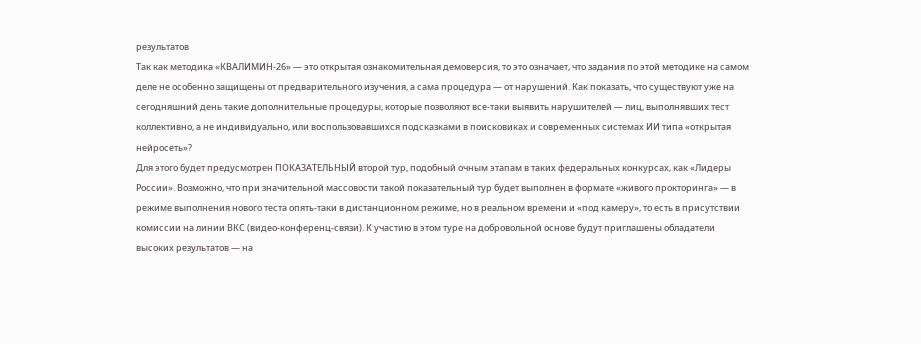результатов
Так как методика «КВАЛИМИН-26» — это открытая ознакомительная демоверсия, то это означает, что задания по этой методике на самом деле не особенно защищены от предварительного изучения, а сама процедура — от нарушений. Как показать, что существуют уже на сегодняшний день такие дополнительные процедуры, которые позволяют все-таки выявить нарушителей — лиц, выполнявших тест коллективно, а не индивидуально, или воспользовавшихся подсказками в поисковиках и современных системах ИИ типа «открытая нейросеть»?
Для этого будет предусмотрен ПОКАЗАТЕЛЬНЫЙ второй тур, подобный очным этапам в таких федеральных конкурсах, как «Лидеры России». Возможно, что при значительной массовости такой показательный тур будет выполнен в формате «живого прокторинга» — в режиме выполнения нового теста опять-таки в дистанционном режиме, но в реальном времени и «под камеру», то есть в присутствии комиссии на линии ВКС (видео-конференц-связи). К участию в этом туре на добровольной основе будут приглашены обладатели высоких результатов — на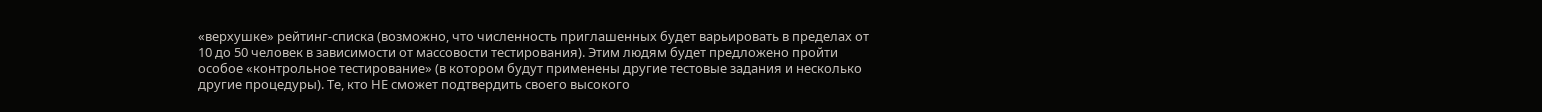«верхушке» рейтинг-списка (возможно, что численность приглашенных будет варьировать в пределах от 10 до 50 человек в зависимости от массовости тестирования). Этим людям будет предложено пройти особое «контрольное тестирование» (в котором будут применены другие тестовые задания и несколько другие процедуры). Те, кто НЕ сможет подтвердить своего высокого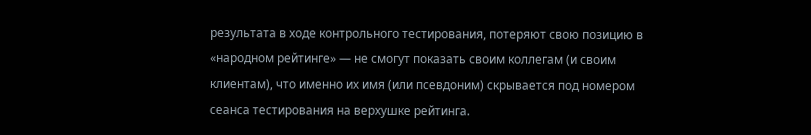результата в ходе контрольного тестирования, потеряют свою позицию в «народном рейтинге» — не смогут показать своим коллегам (и своим клиентам), что именно их имя (или псевдоним) скрывается под номером сеанса тестирования на верхушке рейтинга.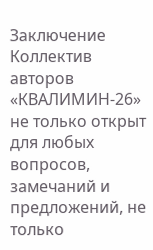Заключение
Коллектив авторов «КВАЛИМИН-26» не только открыт для любых вопросов, замечаний и предложений, не только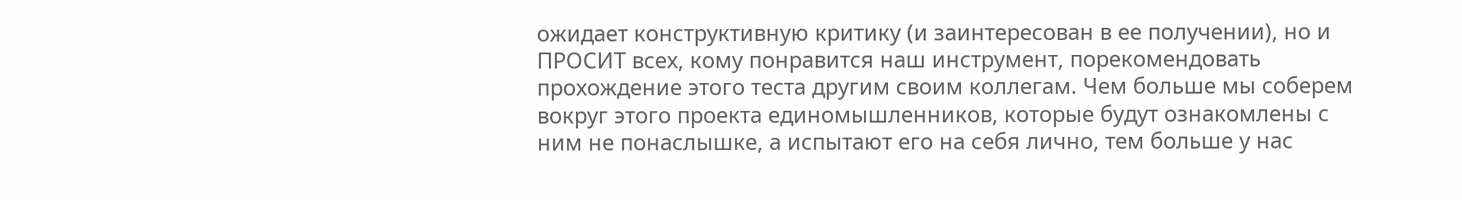ожидает конструктивную критику (и заинтересован в ее получении), но и ПРОСИТ всех, кому понравится наш инструмент, порекомендовать прохождение этого теста другим своим коллегам. Чем больше мы соберем вокруг этого проекта единомышленников, которые будут ознакомлены с ним не понаслышке, а испытают его на себя лично, тем больше у нас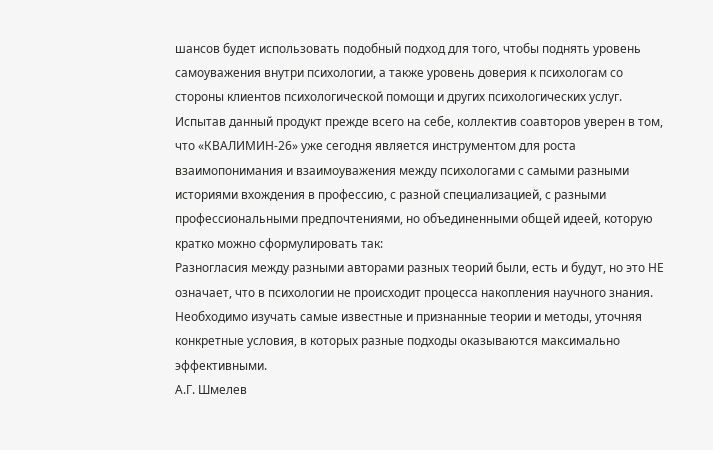шансов будет использовать подобный подход для того, чтобы поднять уровень самоуважения внутри психологии, а также уровень доверия к психологам со стороны клиентов психологической помощи и других психологических услуг.
Испытав данный продукт прежде всего на себе, коллектив соавторов уверен в том, что «КВАЛИМИН-26» уже сегодня является инструментом для роста взаимопонимания и взаимоуважения между психологами с самыми разными историями вхождения в профессию, с разной специализацией, с разными профессиональными предпочтениями, но объединенными общей идеей, которую кратко можно сформулировать так:
Разногласия между разными авторами разных теорий были, есть и будут, но это НЕ означает, что в психологии не происходит процесса накопления научного знания. Необходимо изучать самые известные и признанные теории и методы, уточняя конкретные условия, в которых разные подходы оказываются максимально эффективными.
А.Г. Шмелев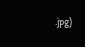.jpg)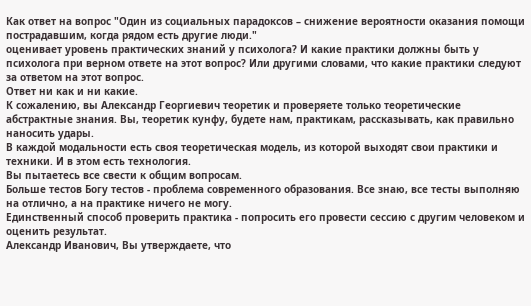Как ответ на вопрос "Один из социальных парадоксов – снижение вероятности оказания помощи пострадавшим, когда рядом есть другие люди."
оценивает уровень практических знаний у психолога? И какие практики должны быть у психолога при верном ответе на этот вопрос? Или другими словами, что какие практики следуют за ответом на этот вопрос.
Ответ ни как и ни какие.
К сожалению, вы Александр Георгиевич теоретик и проверяете только теоретические абстрактные знания. Вы, теоретик кунфу, будете нам, практикам, рассказывать, как правильно наносить удары.
В каждой модальности есть своя теоретическая модель, из которой выходят свои практики и техники. И в этом есть технология.
Вы пытаетесь все свести к общим вопросам.
Больше тестов Богу тестов - проблема современного образования. Все знаю, все тесты выполняю на отлично, а на практике ничего не могу.
Единственный способ проверить практика - попросить его провести сессию с другим человеком и оценить результат.
Александр Иванович, Вы утверждаете, что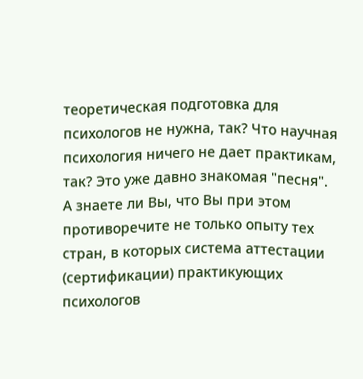теоретическая подготовка для психологов не нужна, так? Что научная психология ничего не дает практикам, так? Это уже давно знакомая "песня".
А знаете ли Вы, что Вы при этом противоречите не только опыту тех стран, в которых система аттестации (сертификации) практикующих психологов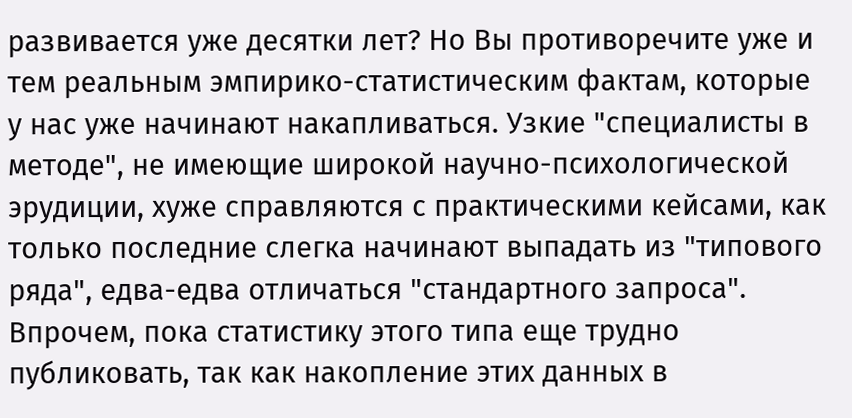развивается уже десятки лет? Но Вы противоречите уже и тем реальным эмпирико-статистическим фактам, которые у нас уже начинают накапливаться. Узкие "специалисты в методе", не имеющие широкой научно-психологической эрудиции, хуже справляются с практическими кейсами, как только последние слегка начинают выпадать из "типового ряда", едва-едва отличаться "стандартного запроса". Впрочем, пока статистику этого типа еще трудно публиковать, так как накопление этих данных в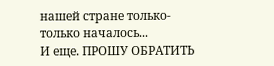нашей стране только-только началось...
И еще. ПРОШУ ОБРАТИТЬ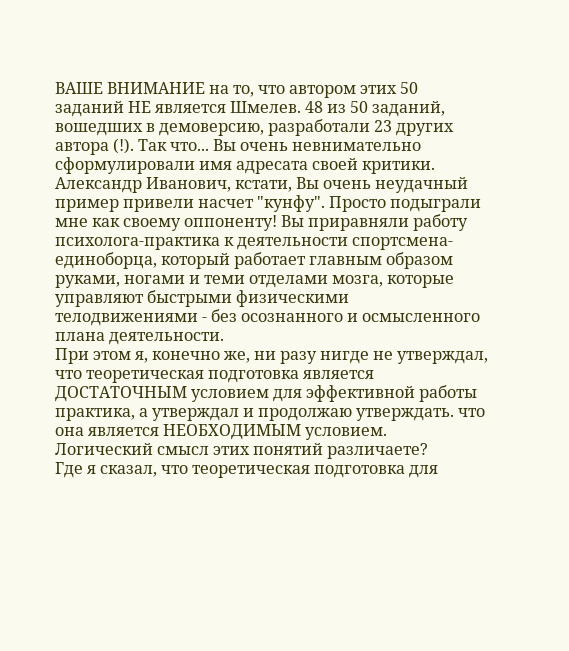ВАШЕ ВНИМАНИЕ на то, что автором этих 50 заданий НЕ является Шмелев. 48 из 50 заданий, вошедших в демоверсию, разработали 23 других автора (!). Так что... Вы очень невнимательно сформулировали имя адресата своей критики.
Александр Иванович, кстати, Вы очень неудачный пример привели насчет "кунфу". Просто подыграли мне как своему оппоненту! Вы приравняли работу психолога-практика к деятельности спортсмена-единоборца, который работает главным образом руками, ногами и теми отделами мозга, которые управляют быстрыми физическими телодвижениями - без осознанного и осмысленного плана деятельности.
При этом я, конечно же, ни разу нигде не утверждал, что теоретическая подготовка является ДОСТАТОЧНЫМ условием для эффективной работы практика, а утверждал и продолжаю утверждать. что она является НЕОБХОДИМЫМ условием. Логический смысл этих понятий различаете?
Где я сказал, что теоретическая подготовка для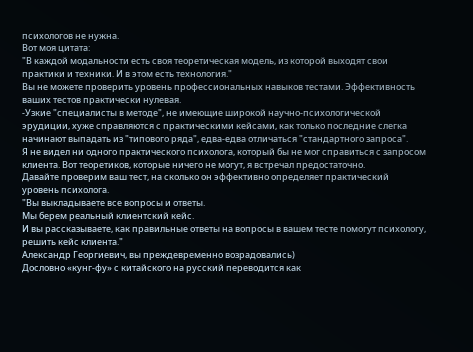психологов не нужна.
Вот моя цитата:
"В каждой модальности есть своя теоретическая модель, из которой выходят свои практики и техники. И в этом есть технология."
Вы не можете проверить уровень профессиональных навыков тестами. Эффективность ваших тестов практически нулевая.
-Узкие "специалисты в методе", не имеющие широкой научно-психологической эрудиции, хуже справляются с практическими кейсами, как только последние слегка начинают выпадать из "типового ряда", едва-едва отличаться "стандартного запроса".
Я не видел ни одного практического психолога, который бы не мог справиться с запросом клиента. Вот теоретиков, которые ничего не могут, я встречал предостаточно.
Давайте проверим ваш тест, на сколько он эффективно определяет практический уровень психолога.
"Вы выкладываете все вопросы и ответы.
Мы берем реальный клиентский кейс.
И вы рассказываете, как правильные ответы на вопросы в вашем тесте помогут психологу, решить кейс клиента."
Александр Георгиевич, вы преждевременно возрадовались)
Дословно «кунг-фу» с китайского на русский переводится как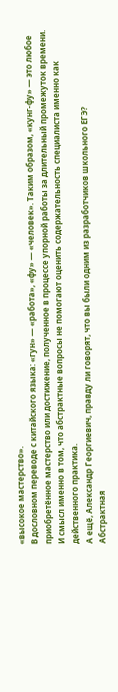«высокое мастерство».
В дословном переводе с китайского языка: «гун» — «работа», «фу» — «человек». Таким образом, «кунг-фу» — это любое приобретённое мастерство или достижение, полученное в процессе упорной работы за длительный промежуток времени.
И смысл именно в том, что абстрактные вопросы не помогают оценить содержательность специалиста именно как действенного практика.
А ещё, Александр Георгиевич, правду ли говорят, что вы были одним из разработчиков школьного ЕГЭ?
Абстрактная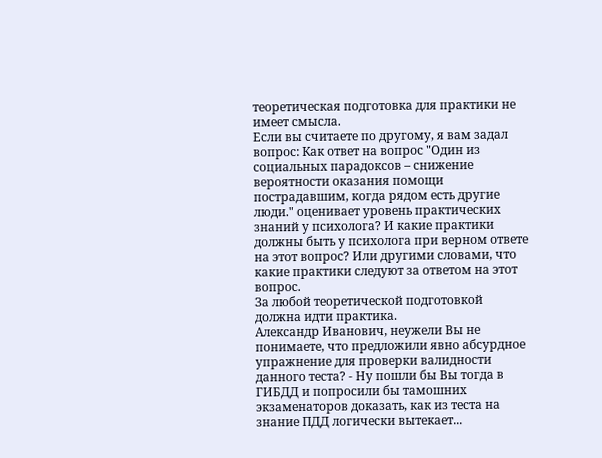теоретическая подготовка для практики не имеет смысла.
Если вы считаете по другому, я вам задал вопрос: Как ответ на вопрос "Один из социальных парадоксов – снижение вероятности оказания помощи пострадавшим, когда рядом есть другие люди." оценивает уровень практических знаний у психолога? И какие практики должны быть у психолога при верном ответе на этот вопрос? Или другими словами, что какие практики следуют за ответом на этот вопрос.
За любой теоретической подготовкой должна идти практика.
Александр Иванович, неужели Вы не понимаете, что предложили явно абсурдное упражнение для проверки валидности данного теста? - Ну пошли бы Вы тогда в ГИБДД и попросили бы тамошних экзаменаторов доказать, как из теста на знание ПДД логически вытекает...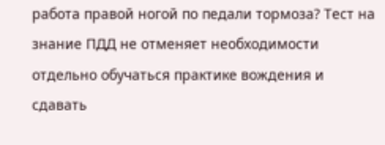работа правой ногой по педали тормоза? Тест на знание ПДД не отменяет необходимости отдельно обучаться практике вождения и сдавать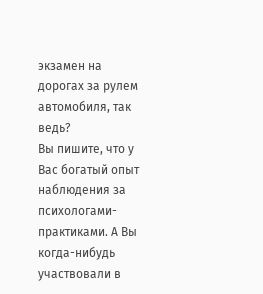экзамен на дорогах за рулем автомобиля, так ведь?
Вы пишите, что у Вас богатый опыт наблюдения за психологами-практиками. А Вы когда-нибудь участвовали в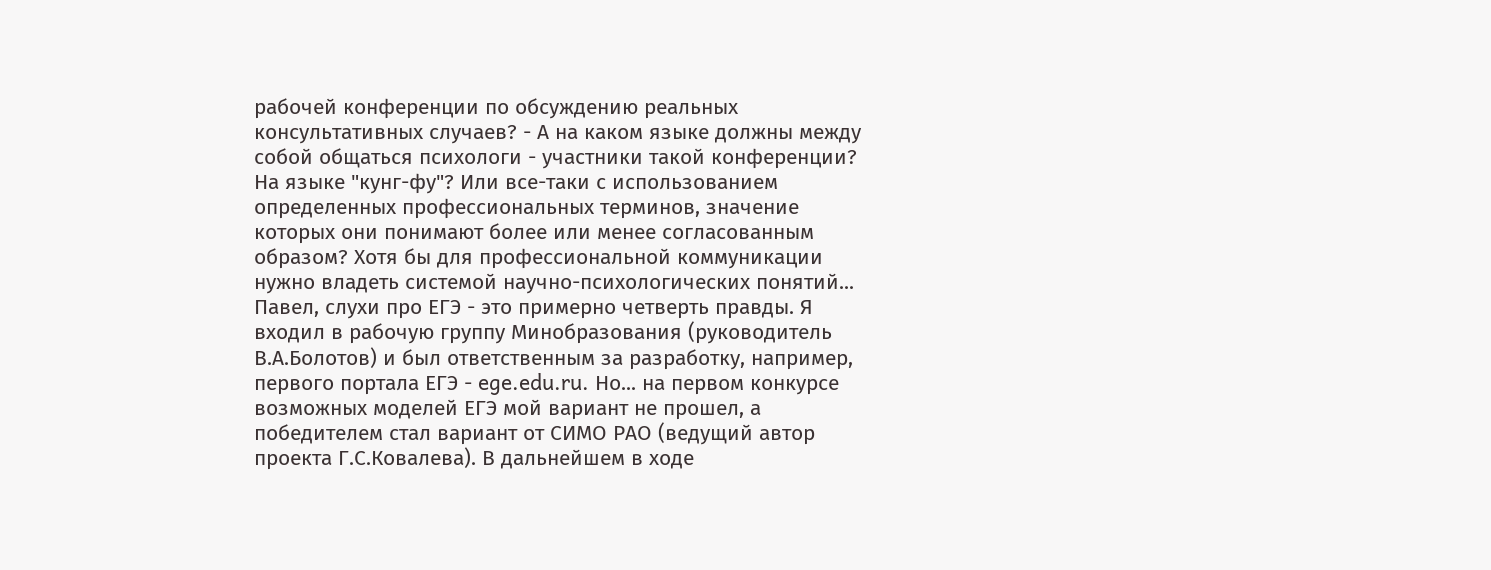рабочей конференции по обсуждению реальных консультативных случаев? - А на каком языке должны между собой общаться психологи - участники такой конференции? На языке "кунг-фу"? Или все-таки с использованием определенных профессиональных терминов, значение которых они понимают более или менее согласованным образом? Хотя бы для профессиональной коммуникации нужно владеть системой научно-психологических понятий...
Павел, слухи про ЕГЭ - это примерно четверть правды. Я входил в рабочую группу Минобразования (руководитель В.А.Болотов) и был ответственным за разработку, например, первого портала ЕГЭ - ege.edu.ru. Но... на первом конкурсе возможных моделей ЕГЭ мой вариант не прошел, а победителем стал вариант от СИМО РАО (ведущий автор проекта Г.С.Ковалева). В дальнейшем в ходе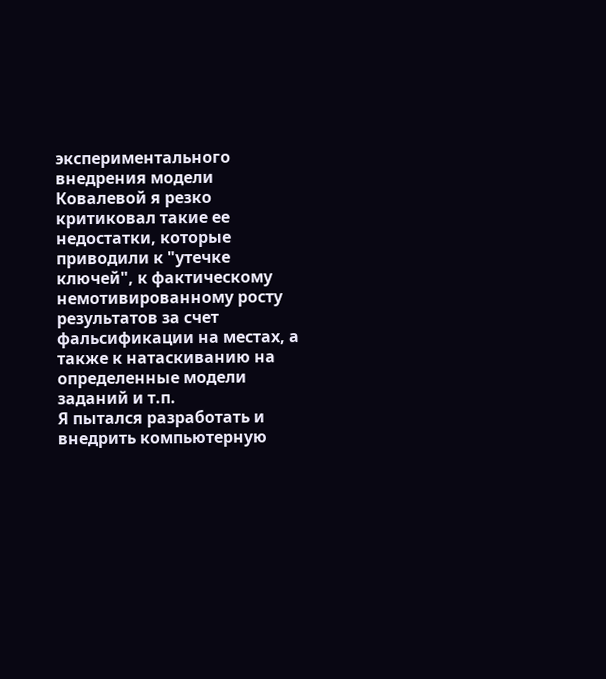экспериментального внедрения модели Ковалевой я резко критиковал такие ее недостатки, которые приводили к "утечке ключей", к фактическому немотивированному росту результатов за счет фальсификации на местах, а также к натаскиванию на определенные модели заданий и т.п.
Я пытался разработать и внедрить компьютерную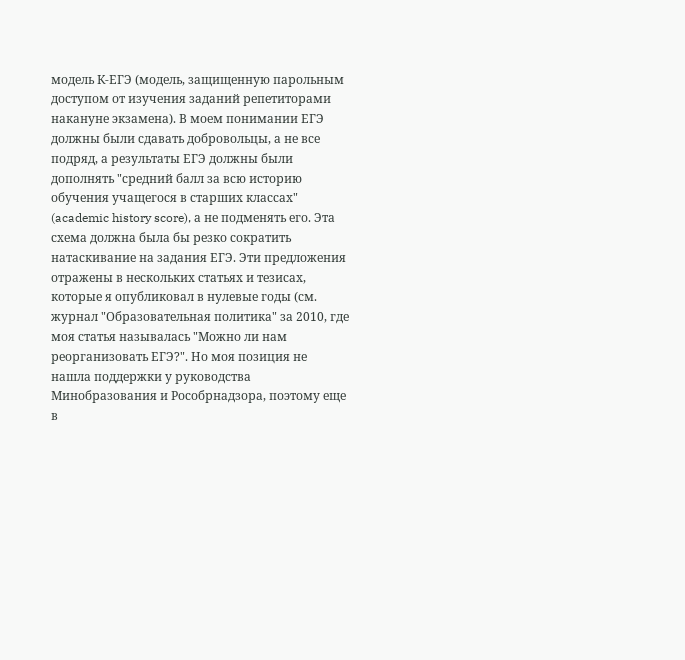модель К-ЕГЭ (модель, защищенную парольным доступом от изучения заданий репетиторами накануне экзамена). В моем понимании ЕГЭ должны были сдавать добровольцы, а не все подряд, а результаты ЕГЭ должны были дополнять "средний балл за всю историю обучения учащегося в старших классах" (academic history score), а не подменять его. Эта схема должна была бы резко сократить натаскивание на задания ЕГЭ. Эти предложения отражены в нескольких статьях и тезисах, которые я опубликовал в нулевые годы (см. журнал "Образовательная политика" за 2010, где моя статья называлась "Можно ли нам реорганизовать ЕГЭ?". Но моя позиция не нашла поддержки у руководства Минобразования и Рособрнадзора, поэтому еще в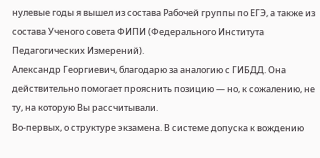нулевые годы я вышел из состава Рабочей группы по ЕГЭ, а также из состава Ученого совета ФИПИ (Федерального Института Педагогических Измерений).
Александр Георгиевич, благодарю за аналогию с ГИБДД. Она действительно помогает прояснить позицию — но, к сожалению, не ту, на которую Вы рассчитывали.
Во-первых, о структуре экзамена. В системе допуска к вождению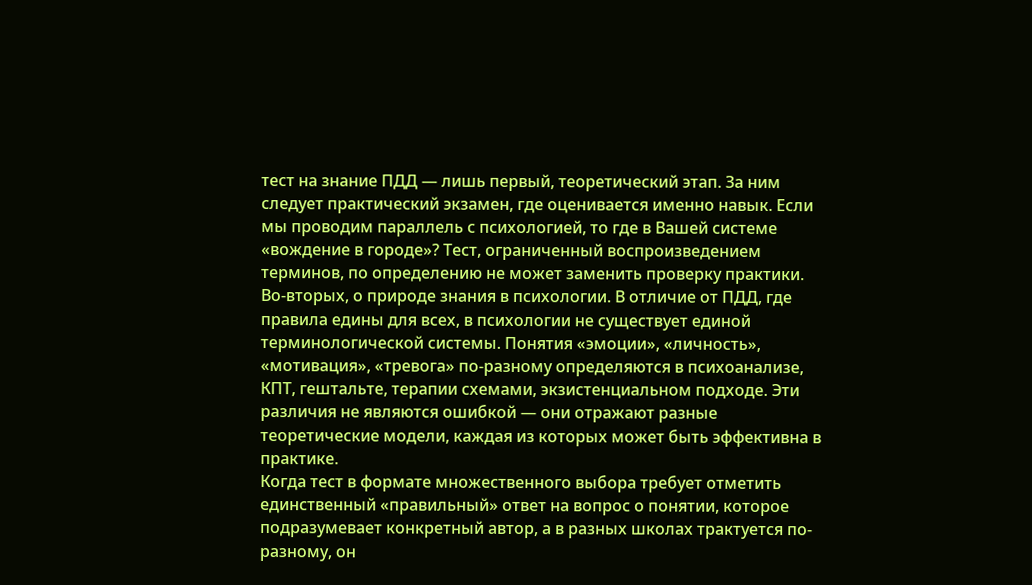тест на знание ПДД — лишь первый, теоретический этап. За ним следует практический экзамен, где оценивается именно навык. Если мы проводим параллель с психологией, то где в Вашей системе «вождение в городе»? Тест, ограниченный воспроизведением терминов, по определению не может заменить проверку практики.
Во-вторых, о природе знания в психологии. В отличие от ПДД, где правила едины для всех, в психологии не существует единой терминологической системы. Понятия «эмоции», «личность», «мотивация», «тревога» по-разному определяются в психоанализе, КПТ, гештальте, терапии схемами, экзистенциальном подходе. Эти различия не являются ошибкой — они отражают разные теоретические модели, каждая из которых может быть эффективна в практике.
Когда тест в формате множественного выбора требует отметить единственный «правильный» ответ на вопрос о понятии, которое подразумевает конкретный автор, а в разных школах трактуется по-разному, он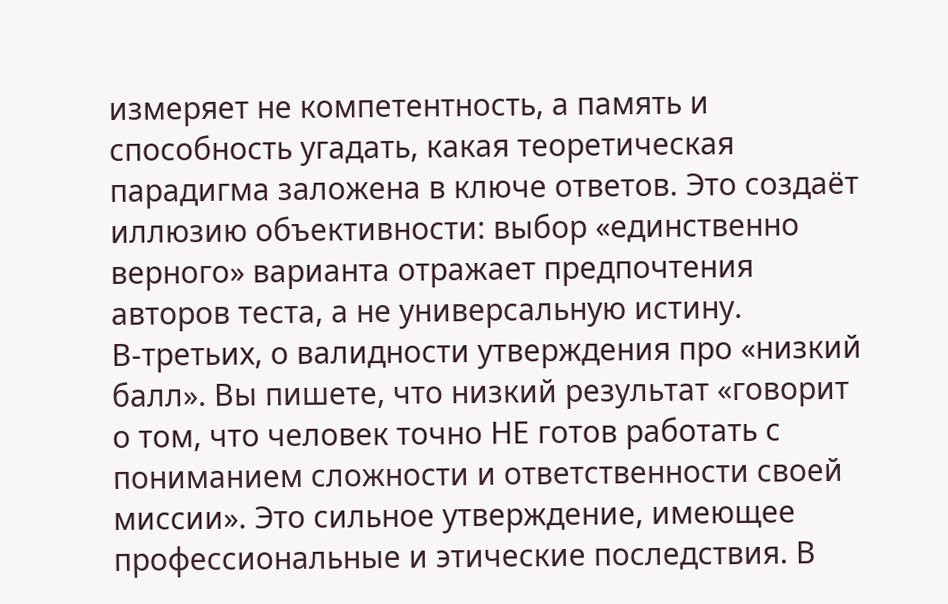измеряет не компетентность, а память и способность угадать, какая теоретическая парадигма заложена в ключе ответов. Это создаёт иллюзию объективности: выбор «единственно верного» варианта отражает предпочтения авторов теста, а не универсальную истину.
В-третьих, о валидности утверждения про «низкий балл». Вы пишете, что низкий результат «говорит о том, что человек точно НЕ готов работать с пониманием сложности и ответственности своей миссии». Это сильное утверждение, имеющее профессиональные и этические последствия. В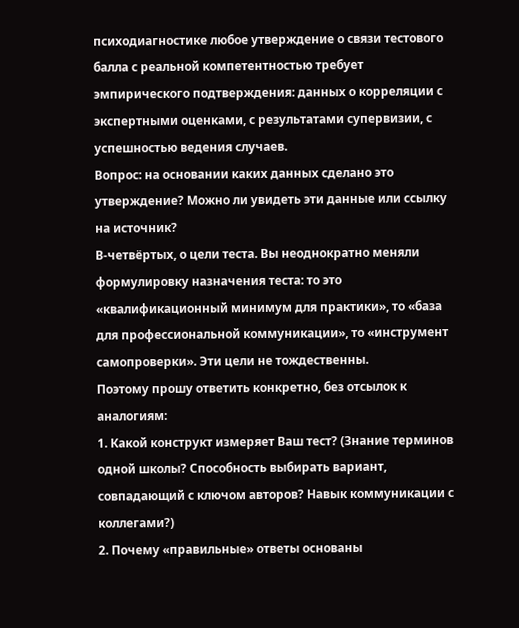психодиагностике любое утверждение о связи тестового балла с реальной компетентностью требует эмпирического подтверждения: данных о корреляции с экспертными оценками, с результатами супервизии, с успешностью ведения случаев.
Вопрос: на основании каких данных сделано это утверждение? Можно ли увидеть эти данные или ссылку на источник?
В-четвёртых, о цели теста. Вы неоднократно меняли формулировку назначения теста: то это «квалификационный минимум для практики», то «база для профессиональной коммуникации», то «инструмент самопроверки». Эти цели не тождественны.
Поэтому прошу ответить конкретно, без отсылок к аналогиям:
1. Какой конструкт измеряет Ваш тест? (Знание терминов одной школы? Способность выбирать вариант, совпадающий с ключом авторов? Навык коммуникации с коллегами?)
2. Почему «правильные» ответы основаны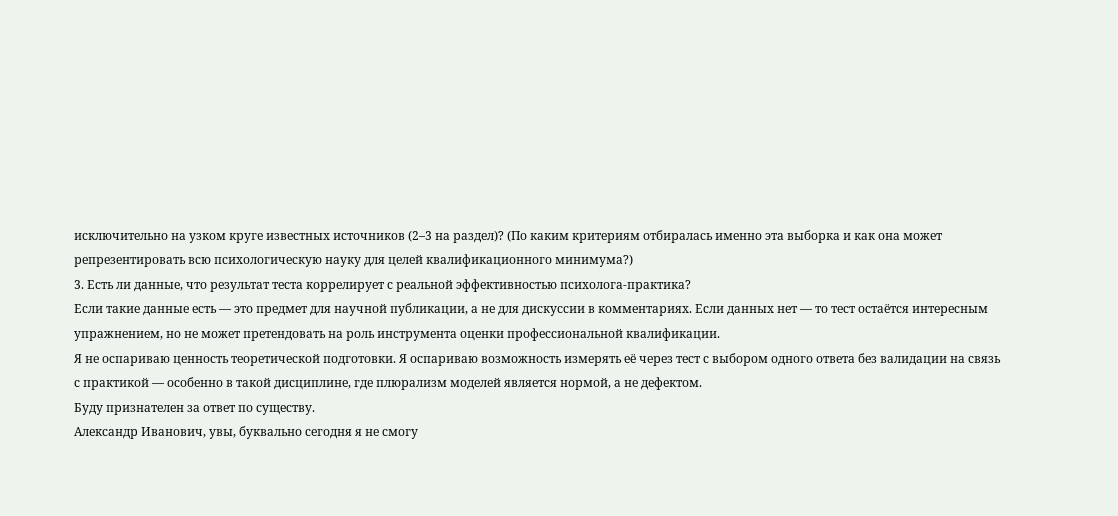исключительно на узком круге известных источников (2–3 на раздел)? (По каким критериям отбиралась именно эта выборка и как она может репрезентировать всю психологическую науку для целей квалификационного минимума?)
3. Есть ли данные, что результат теста коррелирует с реальной эффективностью психолога-практика?
Если такие данные есть — это предмет для научной публикации, а не для дискуссии в комментариях. Если данных нет — то тест остаётся интересным упражнением, но не может претендовать на роль инструмента оценки профессиональной квалификации.
Я не оспариваю ценность теоретической подготовки. Я оспариваю возможность измерять её через тест с выбором одного ответа без валидации на связь с практикой — особенно в такой дисциплине, где плюрализм моделей является нормой, а не дефектом.
Буду признателен за ответ по существу.
Александр Иванович, увы, буквально сегодня я не смогу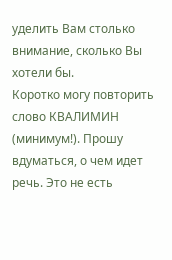уделить Вам столько внимание, сколько Вы хотели бы.
Коротко могу повторить слово КВАЛИМИН (минимум!). Прошу вдуматься, о чем идет речь. Это не есть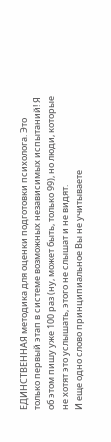ЕДИНСТВЕННАЯ методика для оценки подготовки психолога. Это только первый этап в системе возможных независимых испытаний! Я об этом пишу уже 100 раз (ну, может быть, только 99), но люди, которые не хотят это услышать, этого не слышат и не видят.
И еще одно слово принципиальное Вы не учитываете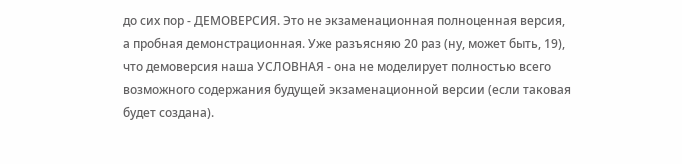до сих пор - ДЕМОВЕРСИЯ. Это не экзаменационная полноценная версия, а пробная демонстрационная. Уже разъясняю 20 раз (ну, может быть, 19), что демоверсия наша УСЛОВНАЯ - она не моделирует полностью всего возможного содержания будущей экзаменационной версии (если таковая будет создана).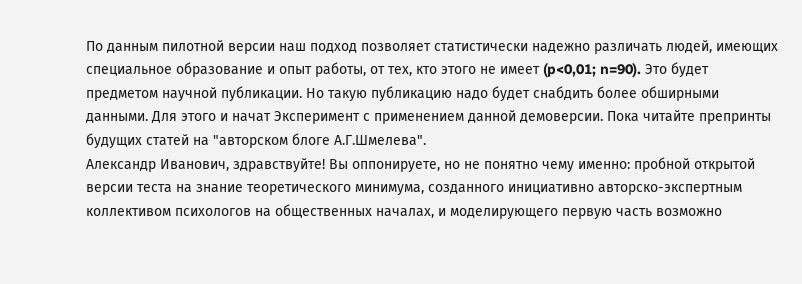По данным пилотной версии наш подход позволяет статистически надежно различать людей, имеющих специальное образование и опыт работы, от тех, кто этого не имеет (p<0,01; n=90). Это будет предметом научной публикации. Но такую публикацию надо будет снабдить более обширными данными. Для этого и начат Эксперимент с применением данной демоверсии. Пока читайте препринты будущих статей на "авторском блоге А.Г.Шмелева".
Александр Иванович, здравствуйте! Вы оппонируете, но не понятно чему именно: пробной открытой версии теста на знание теоретического минимума, созданного инициативно авторско-экспертным коллективом психологов на общественных началах, и моделирующего первую часть возможно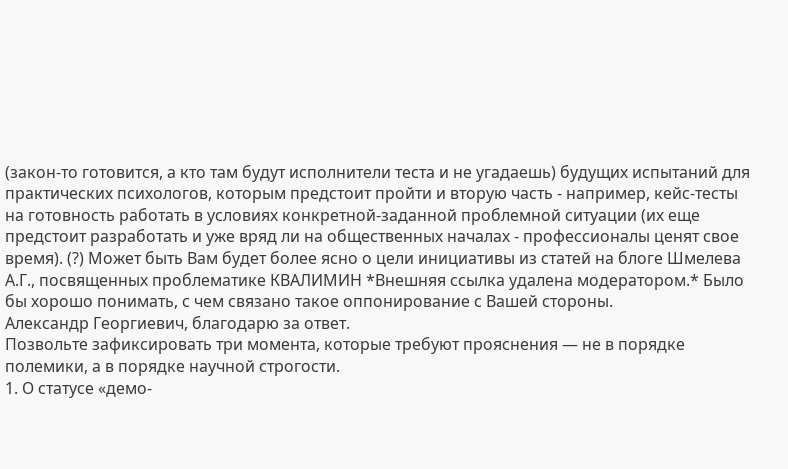(закон-то готовится, а кто там будут исполнители теста и не угадаешь) будущих испытаний для практических психологов, которым предстоит пройти и вторую часть - например, кейс-тесты на готовность работать в условиях конкретной-заданной проблемной ситуации (их еще предстоит разработать и уже вряд ли на общественных началах - профессионалы ценят свое время). (?) Может быть Вам будет более ясно о цели инициативы из статей на блоге Шмелева А.Г., посвященных проблематике КВАЛИМИН *Внешняя ссылка удалена модератором.* Было бы хорошо понимать, с чем связано такое оппонирование с Вашей стороны.
Александр Георгиевич, благодарю за ответ.
Позвольте зафиксировать три момента, которые требуют прояснения — не в порядке полемики, а в порядке научной строгости.
1. О статусе «демо-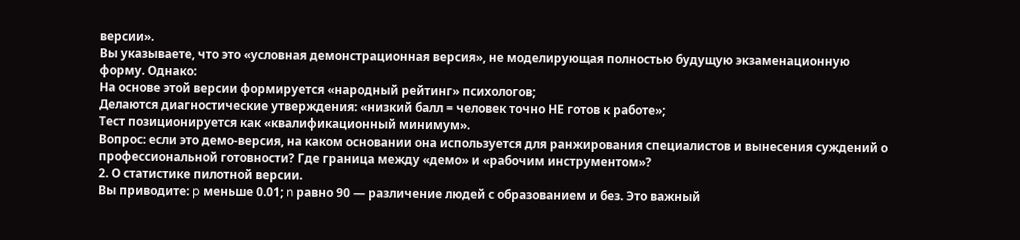версии».
Вы указываете, что это «условная демонстрационная версия», не моделирующая полностью будущую экзаменационную форму. Однако:
На основе этой версии формируется «народный рейтинг» психологов;
Делаются диагностические утверждения: «низкий балл = человек точно НЕ готов к работе»;
Тест позиционируется как «квалификационный минимум».
Вопрос: если это демо-версия, на каком основании она используется для ранжирования специалистов и вынесения суждений о профессиональной готовности? Где граница между «демо» и «рабочим инструментом»?
2. О статистике пилотной версии.
Вы приводите: p меньше 0.01; n равно 90 — различение людей с образованием и без. Это важный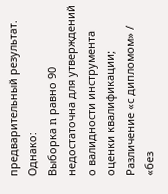предварительный результат. Однако:
Выборка n равно 90 недостаточна для утверждений о валидности инструмента оценки квалификации;
Различение «с дипломом» / «без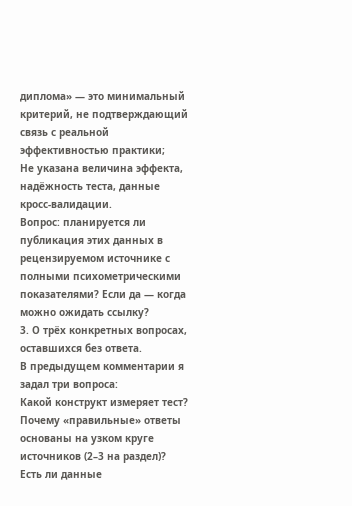диплома» — это минимальный критерий, не подтверждающий связь с реальной эффективностью практики;
Не указана величина эффекта, надёжность теста, данные кросс-валидации.
Вопрос: планируется ли публикация этих данных в рецензируемом источнике с полными психометрическими показателями? Если да — когда можно ожидать ссылку?
3. О трёх конкретных вопросах, оставшихся без ответа.
В предыдущем комментарии я задал три вопроса:
Какой конструкт измеряет тест?
Почему «правильные» ответы основаны на узком круге источников (2–3 на раздел)?
Есть ли данные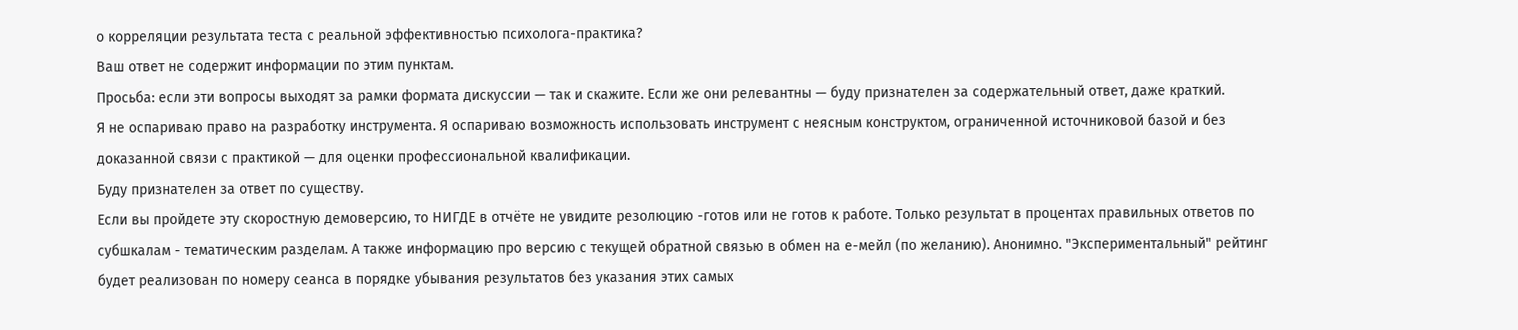о корреляции результата теста с реальной эффективностью психолога-практика?
Ваш ответ не содержит информации по этим пунктам.
Просьба: если эти вопросы выходят за рамки формата дискуссии — так и скажите. Если же они релевантны — буду признателен за содержательный ответ, даже краткий.
Я не оспариваю право на разработку инструмента. Я оспариваю возможность использовать инструмент с неясным конструктом, ограниченной источниковой базой и без доказанной связи с практикой — для оценки профессиональной квалификации.
Буду признателен за ответ по существу.
Если вы пройдете эту скоростную демоверсию, то НИГДЕ в отчёте не увидите резолюцию -готов или не готов к работе. Только результат в процентах правильных ответов по субшкалам - тематическим разделам. А также информацию про версию с текущей обратной связью в обмен на е-мейл (по желанию). Анонимно. "Экспериментальный" рейтинг будет реализован по номеру сеанса в порядке убывания результатов без указания этих самых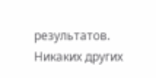результатов. Никаких других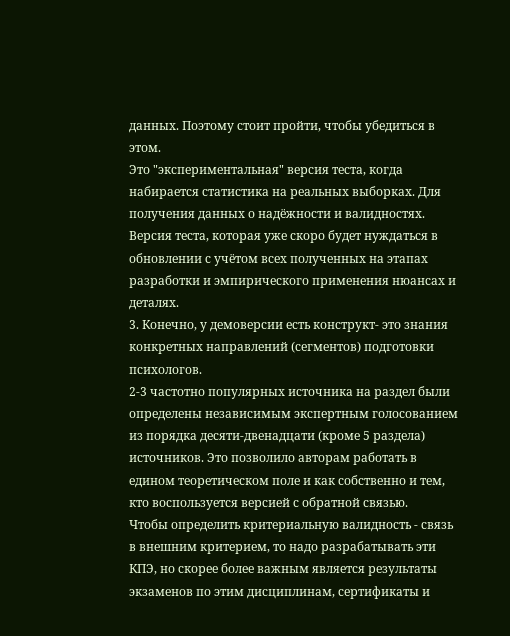данных. Поэтому стоит пройти, чтобы убедиться в этом.
Это "экспериментальная" версия теста, когда набирается статистика на реальных выборках. Для получения данных о надёжности и валидностях. Версия теста, которая уже скоро будет нуждаться в обновлении с учётом всех полученных на этапах разработки и эмпирического применения нюансах и деталях.
3. Конечно, у демоверсии есть конструкт- это знания конкретных направлений (сегментов) подготовки психологов.
2-3 частотно популярных источника на раздел были определены независимым экспертным голосованием из порядка десяти-двенадцати (кроме 5 раздела) источников. Это позволило авторам работать в едином теоретическом поле и как собственно и тем, кто воспользуется версией с обратной связью.
Чтобы определить критериальную валидность - связь в внешним критерием, то надо разрабатывать эти КПЭ, но скорее более важным является результаты экзаменов по этим дисциплинам, сертификаты и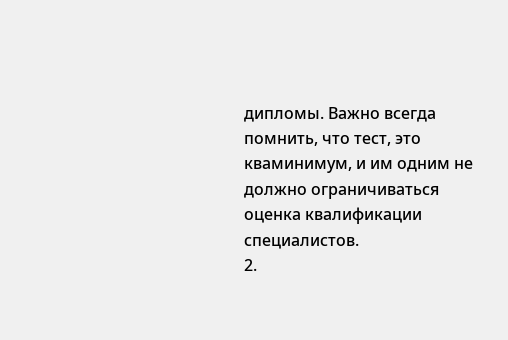дипломы. Важно всегда помнить, что тест, это кваминимум, и им одним не должно ограничиваться оценка квалификации специалистов.
2.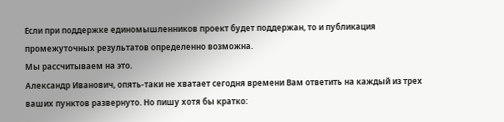Если при поддержке единомышленников проект будет поддержан, то и публикация промежуточных результатов определенно возможна.
Мы рассчитываем на это.
Александр Иванович, опять-таки не хватает сегодня времени Вам ответить на каждый из трех ваших пунктов развернуто. Но пишу хотя бы кратко: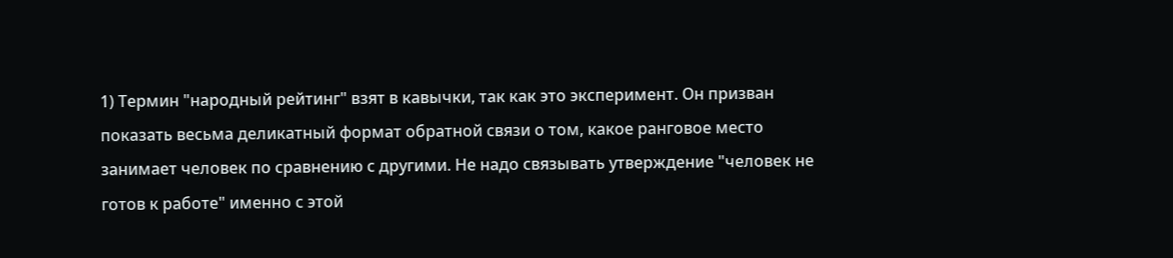1) Термин "народный рейтинг" взят в кавычки, так как это эксперимент. Он призван показать весьма деликатный формат обратной связи о том, какое ранговое место занимает человек по сравнению с другими. Не надо связывать утверждение "человек не готов к работе" именно с этой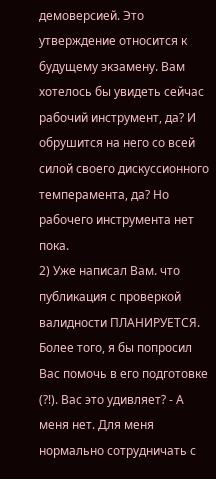демоверсией. Это утверждение относится к будущему экзамену. Вам хотелось бы увидеть сейчас рабочий инструмент, да? И обрушится на него со всей силой своего дискуссионного темперамента, да? Но рабочего инструмента нет пока.
2) Уже написал Вам. что публикация с проверкой валидности ПЛАНИРУЕТСЯ. Более того, я бы попросил Вас помочь в его подготовке (?!). Вас это удивляет? - А меня нет. Для меня нормально сотрудничать с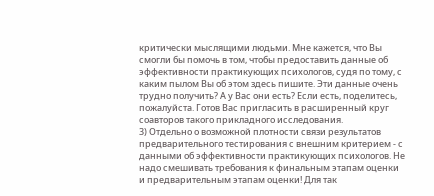критически мыслящими людьми. Мне кажется, что Вы смогли бы помочь в том, чтобы предоставить данные об эффективности практикующих психологов, судя по тому, с каким пылом Вы об этом здесь пишите. Эти данные очень трудно получить? А у Вас они есть? Если есть, поделитесь, пожалуйста. Готов Вас пригласить в расширенный круг соавторов такого прикладного исследования.
3) Отдельно о возможной плотности связи результатов предварительного тестирования с внешним критерием - с данными об эффективности практикующих психологов. Не надо смешивать требования к финальным этапам оценки и предварительным этапам оценки! Для так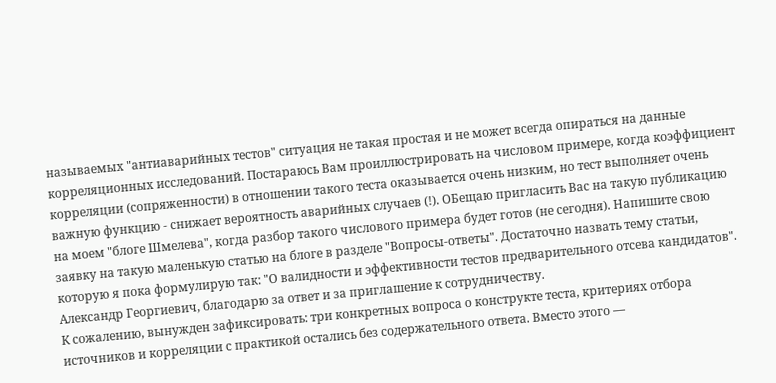называемых "антиаварийных тестов" ситуация не такая простая и не может всегда опираться на данные корреляционных исследований. Постараюсь Вам проиллюстрировать на числовом примере, когда коэффициент корреляции (сопряженности) в отношении такого теста оказывается очень низким, но тест выполняет очень важную функцию - снижает вероятность аварийных случаев (!). ОБещаю пригласить Вас на такую публикацию на моем "блоге Шмелева", когда разбор такого числового примера будет готов (не сегодня). Напишите свою заявку на такую маленькую статью на блоге в разделе "Вопросы-ответы". Достаточно назвать тему статьи, которую я пока формулирую так: "О валидности и эффективности тестов предварительного отсева кандидатов".
Александр Георгиевич, благодарю за ответ и за приглашение к сотрудничеству.
К сожалению, вынужден зафиксировать: три конкретных вопроса о конструкте теста, критериях отбора источников и корреляции с практикой остались без содержательного ответа. Вместо этого —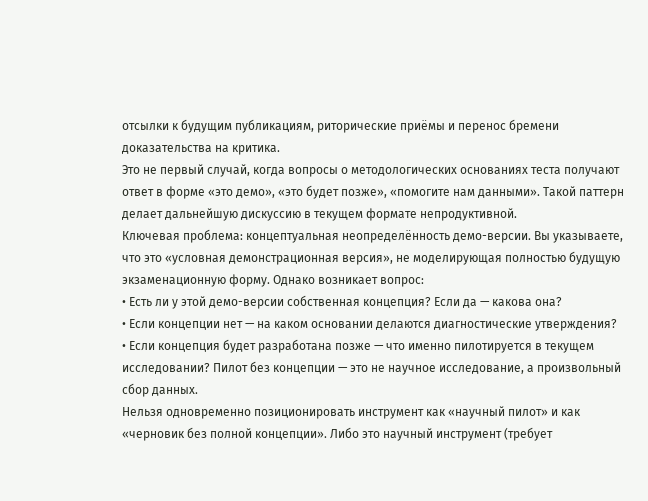отсылки к будущим публикациям, риторические приёмы и перенос бремени доказательства на критика.
Это не первый случай, когда вопросы о методологических основаниях теста получают ответ в форме «это демо», «это будет позже», «помогите нам данными». Такой паттерн делает дальнейшую дискуссию в текущем формате непродуктивной.
Ключевая проблема: концептуальная неопределённость демо-версии. Вы указываете, что это «условная демонстрационная версия», не моделирующая полностью будущую экзаменационную форму. Однако возникает вопрос:
• Есть ли у этой демо-версии собственная концепция? Если да — какова она?
• Если концепции нет — на каком основании делаются диагностические утверждения?
• Если концепция будет разработана позже — что именно пилотируется в текущем исследовании? Пилот без концепции — это не научное исследование, а произвольный сбор данных.
Нельзя одновременно позиционировать инструмент как «научный пилот» и как «черновик без полной концепции». Либо это научный инструмент (требует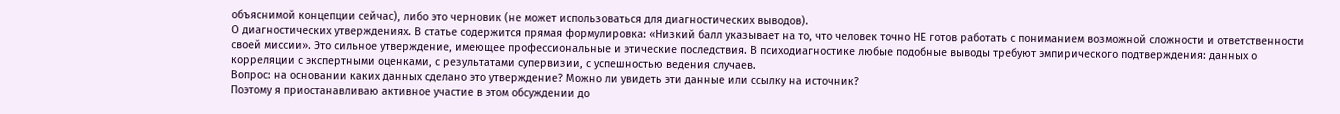объяснимой концепции сейчас), либо это черновик (не может использоваться для диагностических выводов).
О диагностических утверждениях. В статье содержится прямая формулировка: «Низкий балл указывает на то, что человек точно НЕ готов работать с пониманием возможной сложности и ответственности своей миссии». Это сильное утверждение, имеющее профессиональные и этические последствия. В психодиагностике любые подобные выводы требуют эмпирического подтверждения: данных о корреляции с экспертными оценками, с результатами супервизии, с успешностью ведения случаев.
Вопрос: на основании каких данных сделано это утверждение? Можно ли увидеть эти данные или ссылку на источник?
Поэтому я приостанавливаю активное участие в этом обсуждении до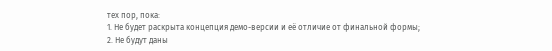тех пор, пока:
1. Не будет раскрыта концепция демо-версии и её отличие от финальной формы;
2. Не будут даны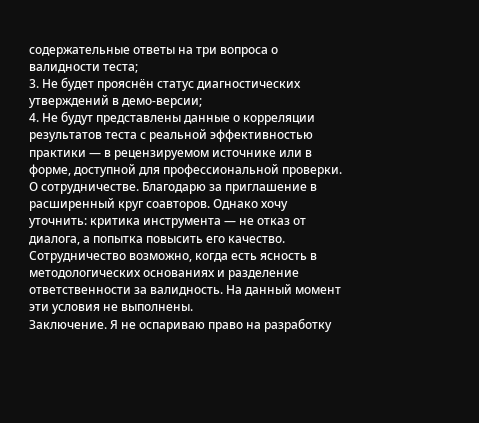содержательные ответы на три вопроса о валидности теста;
3. Не будет прояснён статус диагностических утверждений в демо-версии;
4. Не будут представлены данные о корреляции результатов теста с реальной эффективностью практики — в рецензируемом источнике или в форме, доступной для профессиональной проверки.
О сотрудничестве. Благодарю за приглашение в расширенный круг соавторов. Однако хочу уточнить: критика инструмента — не отказ от диалога, а попытка повысить его качество. Сотрудничество возможно, когда есть ясность в методологических основаниях и разделение ответственности за валидность. На данный момент эти условия не выполнены.
Заключение. Я не оспариваю право на разработку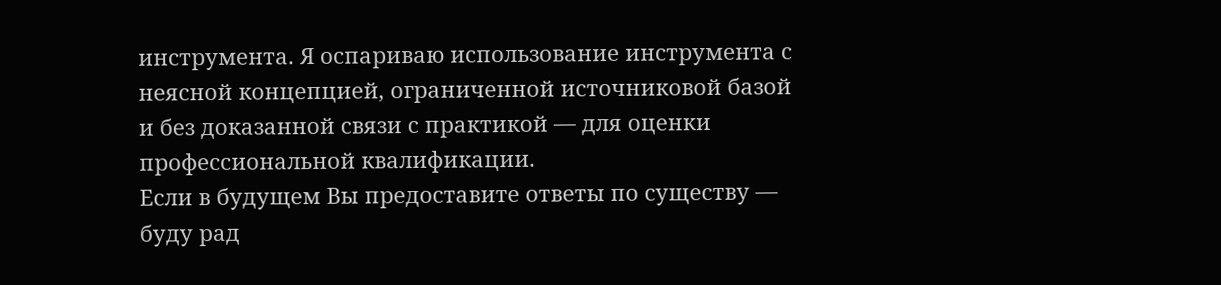инструмента. Я оспариваю использование инструмента с неясной концепцией, ограниченной источниковой базой и без доказанной связи с практикой — для оценки профессиональной квалификации.
Если в будущем Вы предоставите ответы по существу — буду рад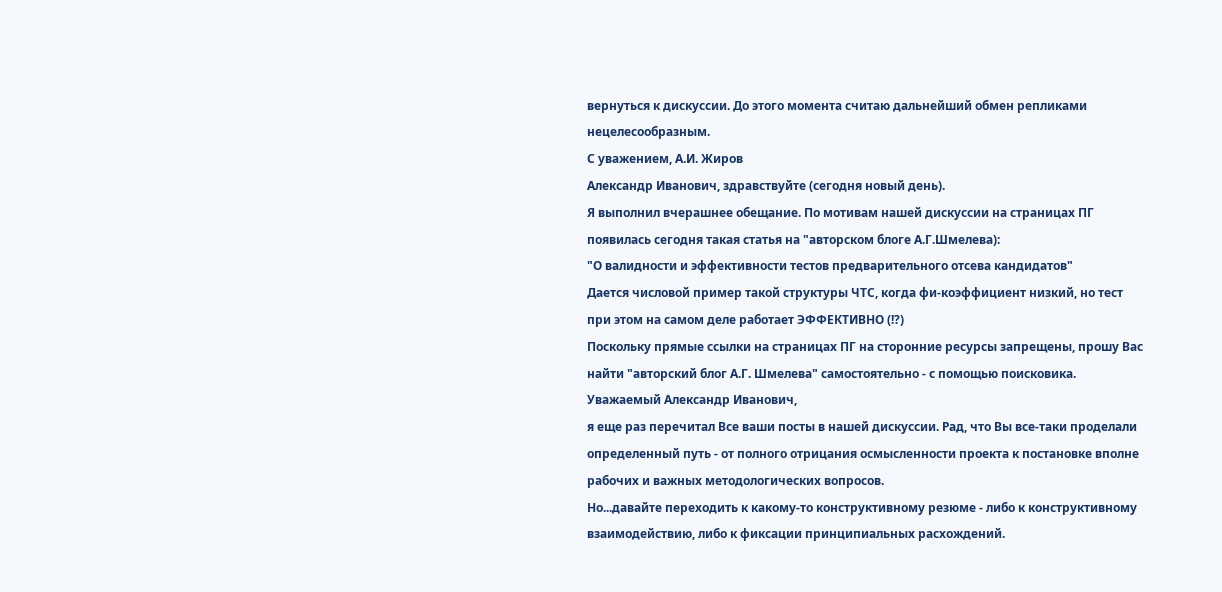вернуться к дискуссии. До этого момента считаю дальнейший обмен репликами нецелесообразным.
С уважением, А.И. Жиров
Александр Иванович, здравствуйте (сегодня новый день).
Я выполнил вчерашнее обещание. По мотивам нашей дискуссии на страницах ПГ появилась сегодня такая статья на "авторском блоге А.Г.Шмелева):
"О валидности и эффективности тестов предварительного отсева кандидатов"
Дается числовой пример такой структуры ЧТС, когда фи-коэффициент низкий, но тест при этом на самом деле работает ЭФФЕКТИВНО (!?)
Поскольку прямые ссылки на страницах ПГ на сторонние ресурсы запрещены, прошу Вас найти "авторский блог А.Г. Шмелева" самостоятельно - с помощью поисковика.
Уважаемый Александр Иванович,
я еще раз перечитал Все ваши посты в нашей дискуссии. Рад, что Вы все-таки проделали определенный путь - от полного отрицания осмысленности проекта к постановке вполне рабочих и важных методологических вопросов.
Но...давайте переходить к какому-то конструктивному резюме - либо к конструктивному взаимодействию, либо к фиксации принципиальных расхождений.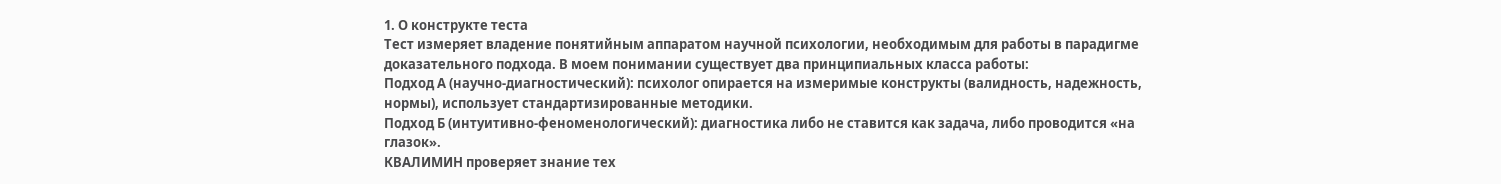1. О конструкте теста
Тест измеряет владение понятийным аппаратом научной психологии, необходимым для работы в парадигме доказательного подхода. В моем понимании существует два принципиальных класса работы:
Подход А (научно-диагностический): психолог опирается на измеримые конструкты (валидность, надежность, нормы), использует стандартизированные методики.
Подход Б (интуитивно-феноменологический): диагностика либо не ставится как задача, либо проводится «на глазок».
КВАЛИМИН проверяет знание тех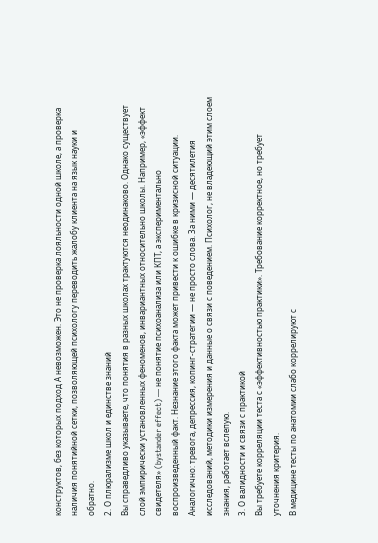конструктов, без которых подход А невозможен. Это не проверка лояльности одной школе, а проверка наличия понятийной сетки, позволяющей психологу переводить жалобу клиента на язык науки и обратно.
2. О плюрализме школ и единстве знаний
Вы справедливо указываете, что понятия в разных школах трактуются неодинаково. Однако существует слой эмпирически установленных феноменов, инвариантных относительно школы. Например, «эффект свидетеля» (bystander effect) — не понятие психоанализа или КПТ, а экспериментально воспроизведенный факт. Незнание этого факта может привести к ошибке в кризисной ситуации.
Аналогично: тревога, депрессия, копинг-стратегии — не просто слова. За ними — десятилетия исследований, методики измерения и данные о связи с поведением. Психолог, не владеющий этим слоем знания, работает вслепую.
3. О валидности и связи с практикой
Вы требуете корреляции теста с «эффективностью практики». Требование корректное, но требует уточнения критерия.
В медицине тесты по анатомии слабо коррелируют с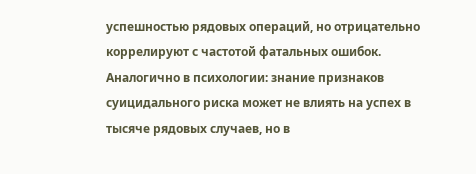успешностью рядовых операций, но отрицательно коррелируют с частотой фатальных ошибок. Аналогично в психологии: знание признаков суицидального риска может не влиять на успех в тысяче рядовых случаев, но в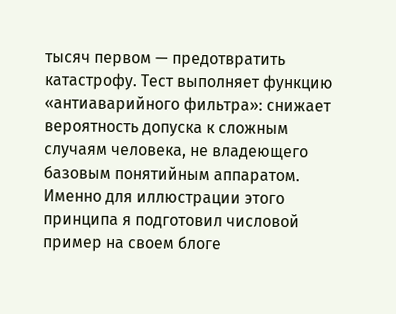тысяч первом — предотвратить катастрофу. Тест выполняет функцию «антиаварийного фильтра»: снижает вероятность допуска к сложным случаям человека, не владеющего базовым понятийным аппаратом. Именно для иллюстрации этого принципа я подготовил числовой пример на своем блоге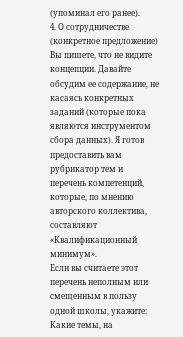(упоминал его ранее).
4. О сотрудничестве (конкретное предложение)
Вы пишете, что не видите концепции. Давайте обсудим ее содержание, не касаясь конкретных заданий (которые пока являются инструментом сбора данных). Я готов предоставить вам рубрикатор тем и перечень компетенций, которые, по мнению авторского коллектива, составляют «Квалификационный минимум».
Если вы считаете этот перечень неполным или смещенным в пользу одной школы, укажите:
Какие темы, на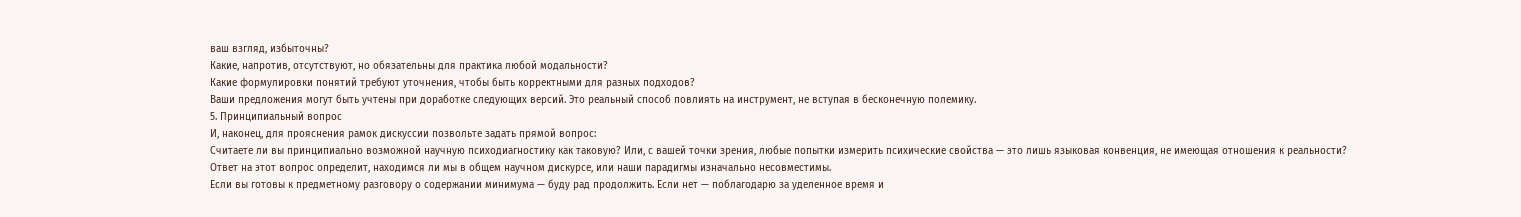ваш взгляд, избыточны?
Какие, напротив, отсутствуют, но обязательны для практика любой модальности?
Какие формулировки понятий требуют уточнения, чтобы быть корректными для разных подходов?
Ваши предложения могут быть учтены при доработке следующих версий. Это реальный способ повлиять на инструмент, не вступая в бесконечную полемику.
5. Принципиальный вопрос
И, наконец, для прояснения рамок дискуссии позвольте задать прямой вопрос:
Считаете ли вы принципиально возможной научную психодиагностику как таковую? Или, с вашей точки зрения, любые попытки измерить психические свойства — это лишь языковая конвенция, не имеющая отношения к реальности?
Ответ на этот вопрос определит, находимся ли мы в общем научном дискурсе, или наши парадигмы изначально несовместимы.
Если вы готовы к предметному разговору о содержании минимума — буду рад продолжить. Если нет — поблагодарю за уделенное время и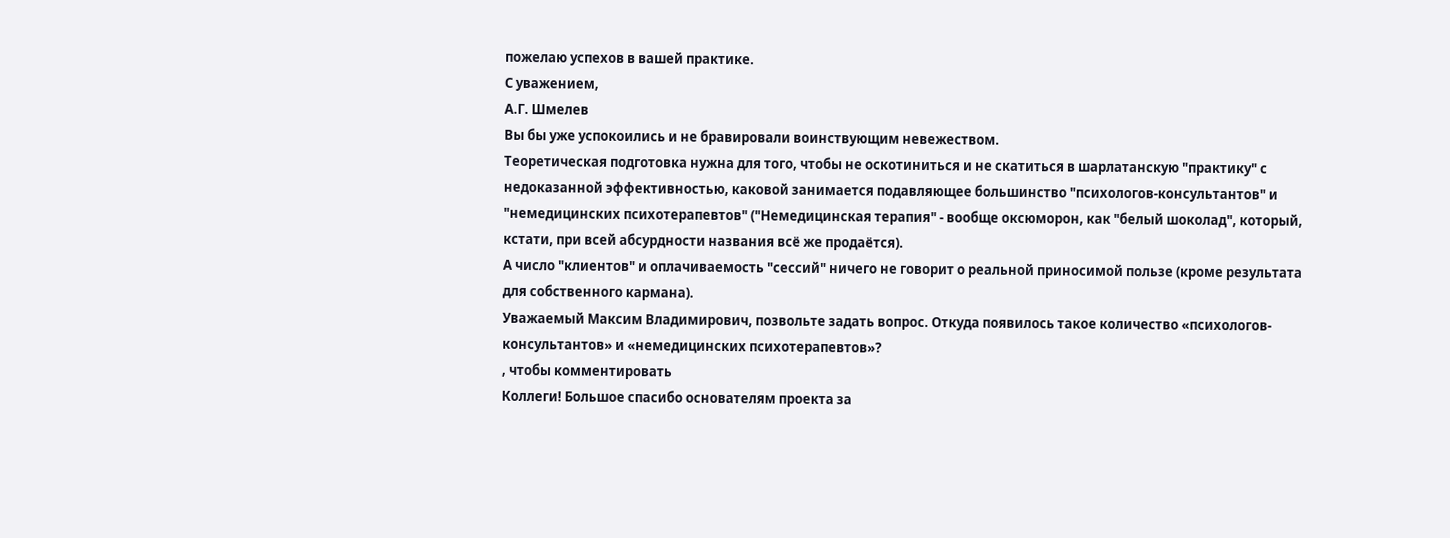пожелаю успехов в вашей практике.
С уважением,
А.Г. Шмелев
Вы бы уже успокоились и не бравировали воинствующим невежеством.
Теоретическая подготовка нужна для того, чтобы не оскотиниться и не скатиться в шарлатанскую "практику" с недоказанной эффективностью, каковой занимается подавляющее большинство "психологов-консультантов" и "немедицинских психотерапевтов" ("Немедицинская терапия" - вообще оксюморон, как "белый шоколад", который, кстати, при всей абсурдности названия всё же продаётся).
А число "клиентов" и оплачиваемость "сессий" ничего не говорит о реальной приносимой пользе (кроме результата для собственного кармана).
Уважаемый Максим Владимирович, позвольте задать вопрос. Откуда появилось такое количество «психологов-консультантов» и «немедицинских психотерапевтов»?
, чтобы комментировать
Коллеги! Большое спасибо основателям проекта за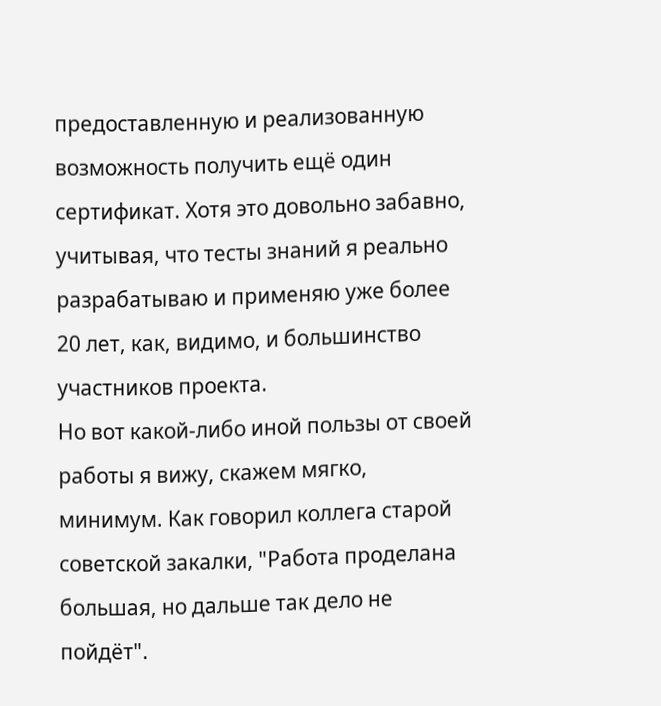предоставленную и реализованную возможность получить ещё один сертификат. Хотя это довольно забавно, учитывая, что тесты знаний я реально разрабатываю и применяю уже более 20 лет, как, видимо, и большинство участников проекта.
Но вот какой-либо иной пользы от своей работы я вижу, скажем мягко, минимум. Как говорил коллега старой советской закалки, "Работа проделана большая, но дальше так дело не пойдёт".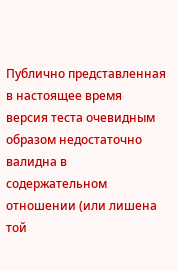Публично представленная в настоящее время версия теста очевидным образом недостаточно валидна в содержательном отношении (или лишена той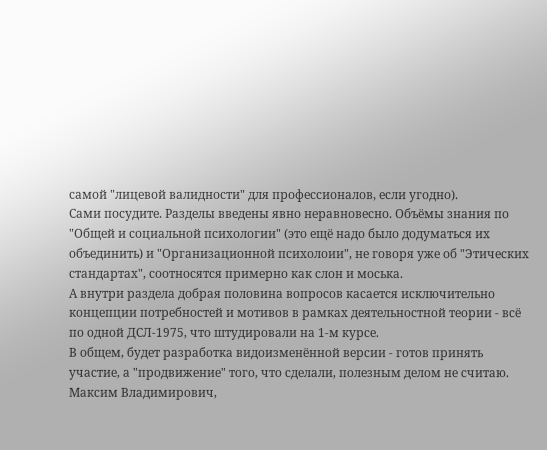самой "лицевой валидности" для профессионалов, если угодно).
Сами посудите. Разделы введены явно неравновесно. Объёмы знания по "Общей и социальной психологии" (это ещё надо было додуматься их объединить) и "Организационной психолоии", не говоря уже об "Этических стандартах", соотносятся примерно как слон и моська.
А внутри раздела добрая половина вопросов касается исключительно концепции потребностей и мотивов в рамках деятельностной теории - всё по одной ДСЛ-1975, что штудировали на 1-м курсе.
В общем, будет разработка видоизменённой версии - готов принять участие, а "продвижение" того, что сделали, полезным делом не считаю.
Максим Владимирович,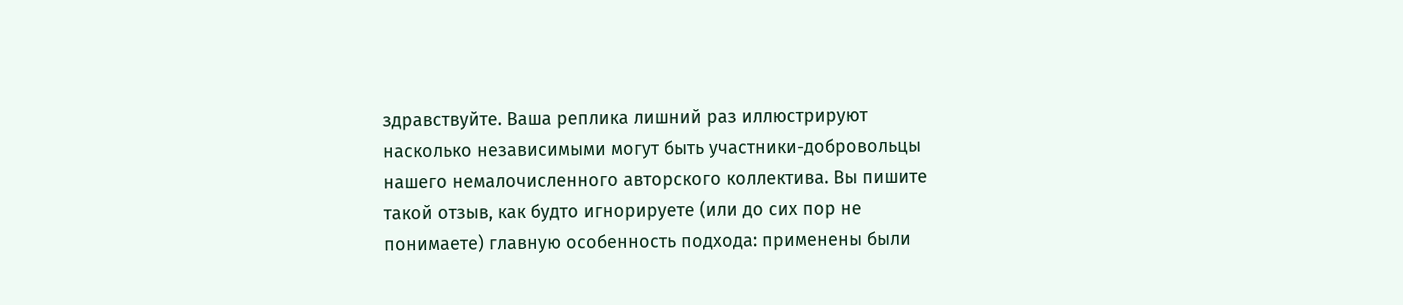здравствуйте. Ваша реплика лишний раз иллюстрируют насколько независимыми могут быть участники-добровольцы нашего немалочисленного авторского коллектива. Вы пишите такой отзыв, как будто игнорируете (или до сих пор не понимаете) главную особенность подхода: применены были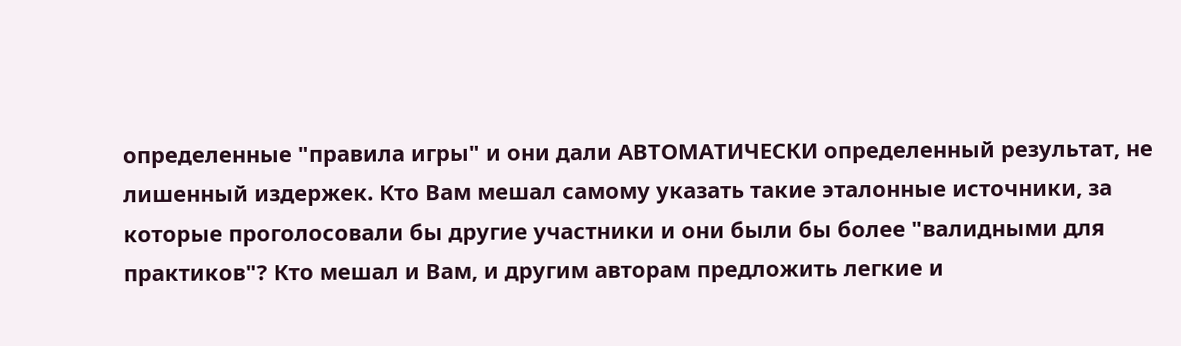определенные "правила игры" и они дали АВТОМАТИЧЕСКИ определенный результат, не лишенный издержек. Кто Вам мешал самому указать такие эталонные источники, за которые проголосовали бы другие участники и они были бы более "валидными для практиков"? Кто мешал и Вам, и другим авторам предложить легкие и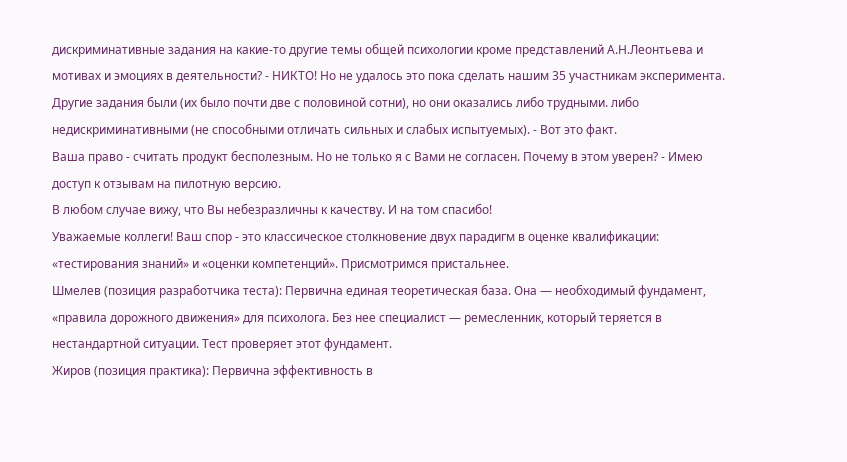дискриминативные задания на какие-то другие темы общей психологии кроме представлений А.Н.Леонтьева и мотивах и эмоциях в деятельности? - НИКТО! Но не удалось это пока сделать нашим 35 участникам эксперимента. Другие задания были (их было почти две с половиной сотни), но они оказались либо трудными. либо недискриминативными (не способными отличать сильных и слабых испытуемых). - Вот это факт.
Ваша право - считать продукт бесполезным. Но не только я с Вами не согласен. Почему в этом уверен? - Имею доступ к отзывам на пилотную версию.
В любом случае вижу, что Вы небезразличны к качеству. И на том спасибо!
Уважаемые коллеги! Ваш спор - это классическое столкновение двух парадигм в оценке квалификации: «тестирования знаний» и «оценки компетенций». Присмотримся пристальнее.
Шмелев (позиция разработчика теста): Первична единая теоретическая база. Она — необходимый фундамент, «правила дорожного движения» для психолога. Без нее специалист — ремесленник, который теряется в нестандартной ситуации. Тест проверяет этот фундамент.
Жиров (позиция практика): Первична эффективность в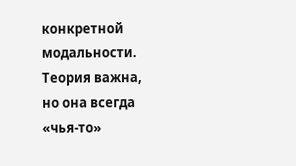конкретной модальности. Теория важна, но она всегда «чья-то»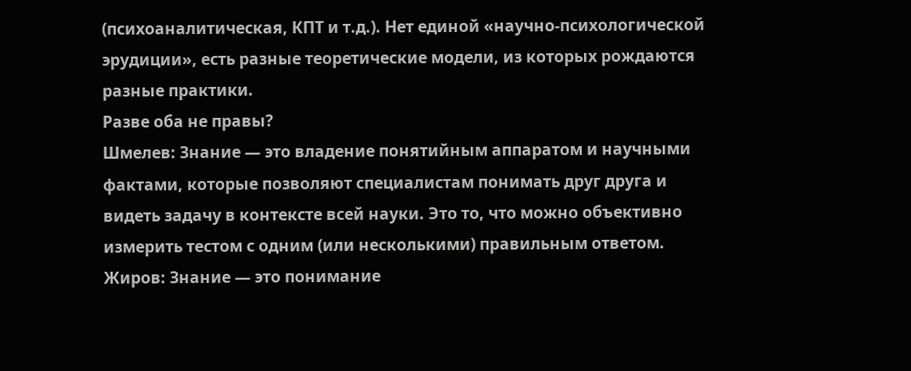(психоаналитическая, КПТ и т.д.). Нет единой «научно-психологической эрудиции», есть разные теоретические модели, из которых рождаются разные практики.
Разве оба не правы?
Шмелев: Знание — это владение понятийным аппаратом и научными фактами, которые позволяют специалистам понимать друг друга и видеть задачу в контексте всей науки. Это то, что можно объективно измерить тестом с одним (или несколькими) правильным ответом.
Жиров: Знание — это понимание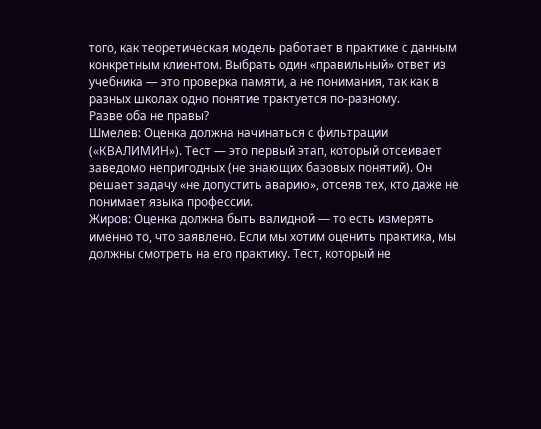того, как теоретическая модель работает в практике с данным конкретным клиентом. Выбрать один «правильный» ответ из учебника — это проверка памяти, а не понимания, так как в разных школах одно понятие трактуется по-разному.
Разве оба не правы?
Шмелев: Оценка должна начинаться с фильтрации («КВАЛИМИН»). Тест — это первый этап, который отсеивает заведомо непригодных (не знающих базовых понятий). Он решает задачу «не допустить аварию», отсеяв тех, кто даже не понимает языка профессии.
Жиров: Оценка должна быть валидной — то есть измерять именно то, что заявлено. Если мы хотим оценить практика, мы должны смотреть на его практику. Тест, который не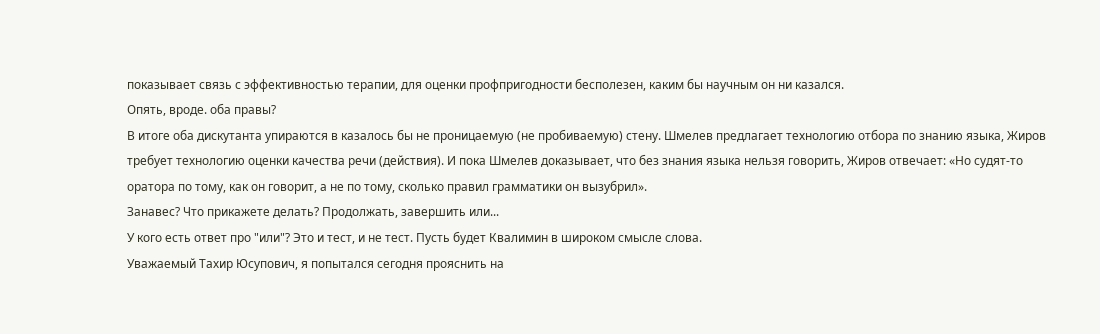показывает связь с эффективностью терапии, для оценки профпригодности бесполезен, каким бы научным он ни казался.
Опять, вроде. оба правы?
В итоге оба дискутанта упираются в казалось бы не проницаемую (не пробиваемую) стену. Шмелев предлагает технологию отбора по знанию языка, Жиров требует технологию оценки качества речи (действия). И пока Шмелев доказывает, что без знания языка нельзя говорить, Жиров отвечает: «Но судят-то оратора по тому, как он говорит, а не по тому, сколько правил грамматики он вызубрил».
Занавес? Что прикажете делать? Продолжать, завершить или...
У кого есть ответ про "или"? Это и тест, и не тест. Пусть будет Квалимин в широком смысле слова.
Уважаемый Тахир Юсупович, я попытался сегодня прояснить на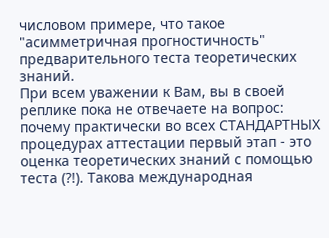числовом примере, что такое "асимметричная прогностичность" предварительного теста теоретических знаний.
При всем уважении к Вам, вы в своей реплике пока не отвечаете на вопрос: почему практически во всех СТАНДАРТНЫХ процедурах аттестации первый этап - это оценка теоретических знаний с помощью теста (?!). Такова международная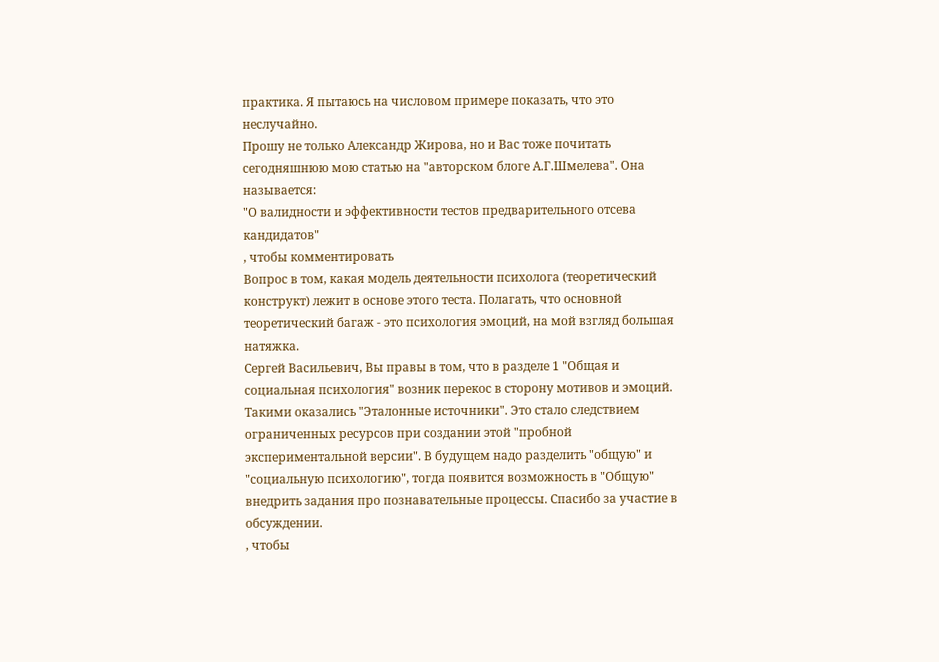практика. Я пытаюсь на числовом примере показать, что это неслучайно.
Прошу не только Александр Жирова, но и Вас тоже почитать сегодняшнюю мою статью на "авторском блоге А.Г.Шмелева". Она называется:
"О валидности и эффективности тестов предварительного отсева кандидатов"
, чтобы комментировать
Вопрос в том, какая модель деятельности психолога (теоретический конструкт) лежит в основе этого теста. Полагать, что основной теоретический багаж - это психология эмоций, на мой взгляд большая натяжка.
Сергей Васильевич, Вы правы в том, что в разделе 1 "Общая и социальная психология" возник перекос в сторону мотивов и эмоций. Такими оказались "Эталонные источники". Это стало следствием ограниченных ресурсов при создании этой "пробной экспериментальной версии". В будущем надо разделить "общую" и "социальную психологию", тогда появится возможность в "Общую" внедрить задания про познавательные процессы. Спасибо за участие в обсуждении.
, чтобы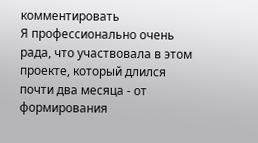комментировать
Я профессионально очень рада, что участвовала в этом проекте, который длился почти два месяца - от формирования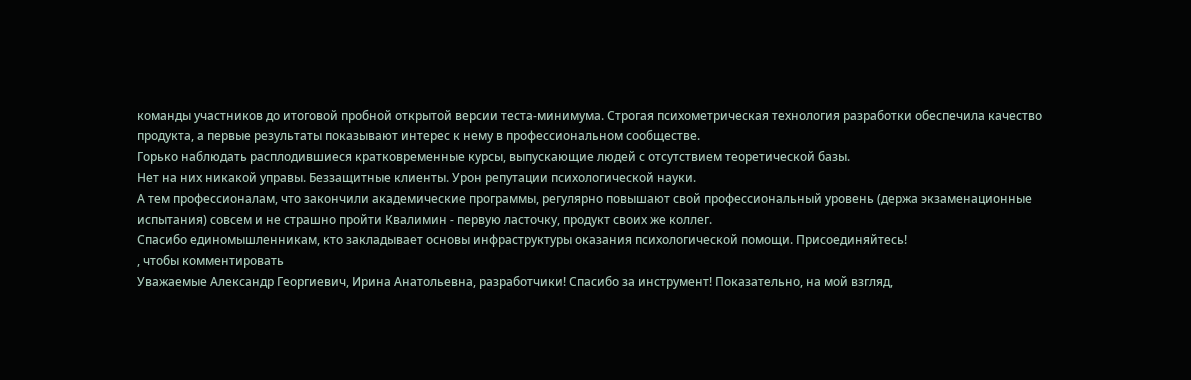команды участников до итоговой пробной открытой версии теста-минимума. Строгая психометрическая технология разработки обеспечила качество продукта, а первые результаты показывают интерес к нему в профессиональном сообществе.
Горько наблюдать расплодившиеся кратковременные курсы, выпускающие людей с отсутствием теоретической базы.
Нет на них никакой управы. Беззащитные клиенты. Урон репутации психологической науки.
А тем профессионалам, что закончили академические программы, регулярно повышают свой профессиональный уровень (держа экзаменационные испытания) совсем и не страшно пройти Квалимин - первую ласточку, продукт своих же коллег.
Спасибо единомышленникам, кто закладывает основы инфраструктуры оказания психологической помощи. Присоединяйтесь!
, чтобы комментировать
Уважаемые Александр Георгиевич, Ирина Анатольевна, разработчики! Спасибо за инструмент! Показательно, на мой взгляд,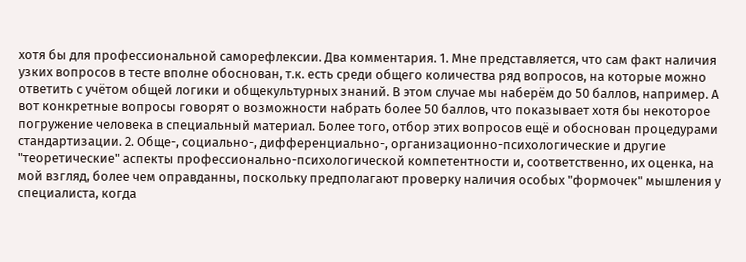хотя бы для профессиональной саморефлексии. Два комментария. 1. Мне представляется, что сам факт наличия узких вопросов в тесте вполне обоснован, т.к. есть среди общего количества ряд вопросов, на которые можно ответить с учётом общей логики и общекультурных знаний. В этом случае мы наберём до 50 баллов, например. А вот конкретные вопросы говорят о возможности набрать более 50 баллов, что показывает хотя бы некоторое погружение человека в специальный материал. Более того, отбор этих вопросов ещё и обоснован процедурами стандартизации. 2. Обще-, социально-, дифференциально-, организационно-психологические и другие "теоретические" аспекты профессионально-психологической компетентности и, соответственно, их оценка, на мой взгляд, более чем оправданны, поскольку предполагают проверку наличия особых "формочек" мышления у специалиста, когда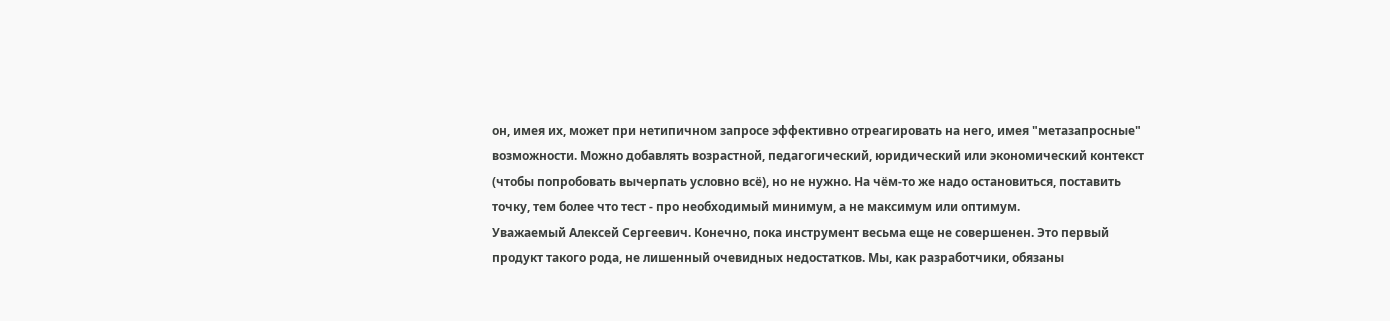он, имея их, может при нетипичном запросе эффективно отреагировать на него, имея "метазапросные" возможности. Можно добавлять возрастной, педагогический, юридический или экономический контекст (чтобы попробовать вычерпать условно всё), но не нужно. На чём-то же надо остановиться, поставить точку, тем более что тест - про необходимый минимум, а не максимум или оптимум.
Уважаемый Алексей Сергеевич. Конечно, пока инструмент весьма еще не совершенен. Это первый продукт такого рода, не лишенный очевидных недостатков. Мы, как разработчики, обязаны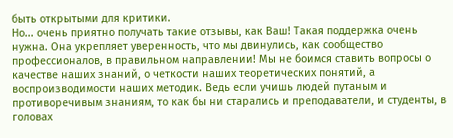быть открытыми для критики.
Но... очень приятно получать такие отзывы, как Ваш! Такая поддержка очень нужна. Она укрепляет уверенность, что мы двинулись, как сообщество профессионалов, в правильном направлении! Мы не боимся ставить вопросы о качестве наших знаний, о четкости наших теоретических понятий, а воспроизводимости наших методик. Ведь если учишь людей путаным и противоречивым знаниям, то как бы ни старались и преподаватели, и студенты, в головах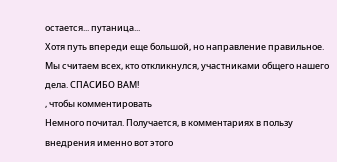остается... путаница...
Хотя путь впереди еще большой, но направление правильное. Мы считаем всех, кто откликнулся, участниками общего нашего дела. СПАСИБО ВАМ!
, чтобы комментировать
Немного почитал. Получается, в комментариях в пользу внедрения именно вот этого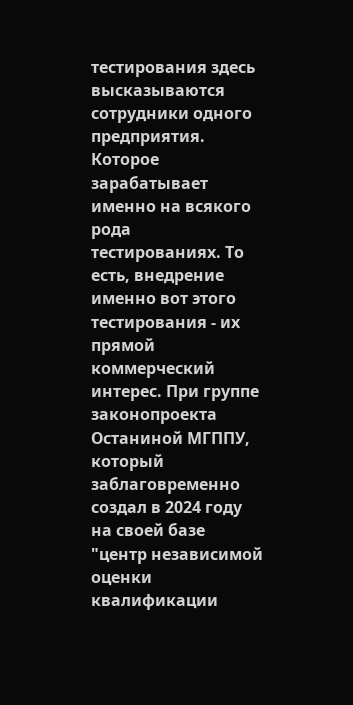тестирования здесь высказываются сотрудники одного предприятия. Которое зарабатывает именно на всякого рода тестированиях. То есть, внедрение именно вот этого тестирования - их прямой коммерческий интерес. При группе законопроекта Останиной МГППУ, который заблаговременно создал в 2024 году на своей базе "центр независимой оценки квалификации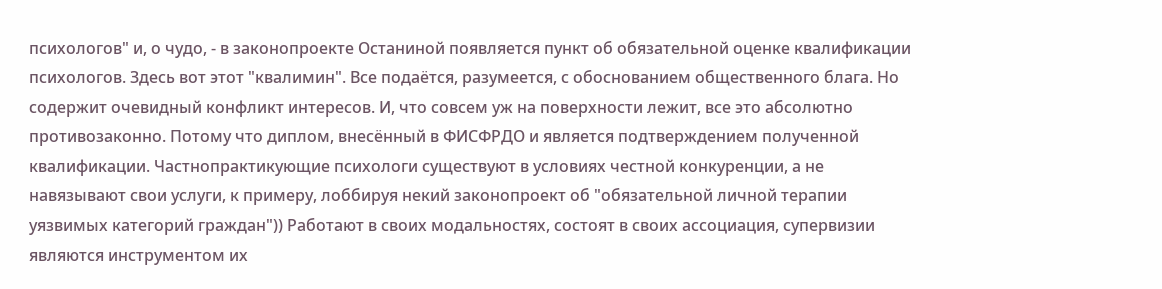психологов" и, о чудо, - в законопроекте Останиной появляется пункт об обязательной оценке квалификации психологов. Здесь вот этот "квалимин". Все подаётся, разумеется, с обоснованием общественного блага. Но содержит очевидный конфликт интересов. И, что совсем уж на поверхности лежит, все это абсолютно противозаконно. Потому что диплом, внесённый в ФИСФРДО и является подтверждением полученной квалификации. Частнопрактикующие психологи существуют в условиях честной конкуренции, а не навязывают свои услуги, к примеру, лоббируя некий законопроект об "обязательной личной терапии уязвимых категорий граждан")) Работают в своих модальностях, состоят в своих ассоциация, супервизии являются инструментом их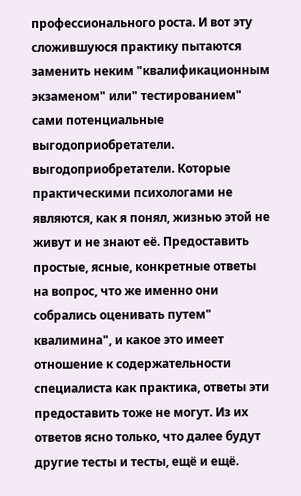профессионального роста. И вот эту сложившуюся практику пытаются заменить неким "квалификационным экзаменом" или" тестированием" сами потенциальные выгодоприобретатели. выгодоприобретатели. Которые практическими психологами не являются, как я понял, жизнью этой не живут и не знают её. Предоставить простые, ясные, конкретные ответы на вопрос, что же именно они собрались оценивать путем" квалимина", и какое это имеет отношение к содержательности специалиста как практика, ответы эти предоставить тоже не могут. Из их ответов ясно только, что далее будут другие тесты и тесты, ещё и ещё.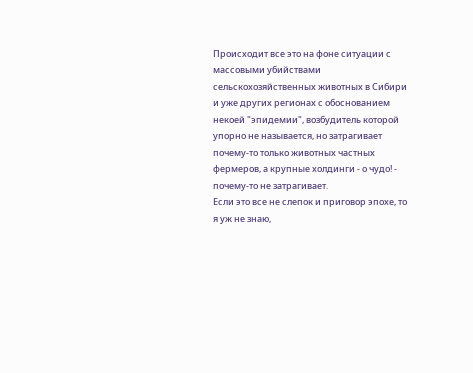Происходит все это на фоне ситуации с массовыми убийствами сельскохозяйственных животных в Сибири и уже других регионах с обоснованием некоей "эпидемии", возбудитель которой упорно не называется, но затрагивает почему-то только животных частных фермеров, а крупные холдинги - о чудо! - почему-то не затрагивает.
Если это все не слепок и приговор эпохе, то я уж не знаю,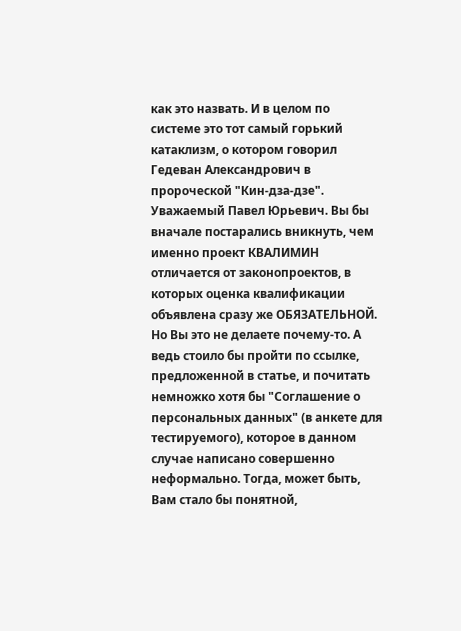как это назвать. И в целом по системе это тот самый горький катаклизм, о котором говорил Гедеван Александрович в пророческой "Кин-дза-дзе".
Уважаемый Павел Юрьевич. Вы бы вначале постарались вникнуть, чем именно проект КВАЛИМИН отличается от законопроектов, в которых оценка квалификации объявлена сразу же ОБЯЗАТЕЛЬНОЙ. Но Вы это не делаете почему-то. А ведь стоило бы пройти по ссылке, предложенной в статье, и почитать немножко хотя бы "Соглашение о персональных данных" (в анкете для тестируемого), которое в данном случае написано совершенно неформально. Тогда, может быть, Вам стало бы понятной,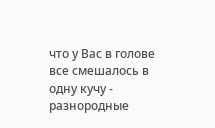что у Вас в голове все смешалось в одну кучу - разнородные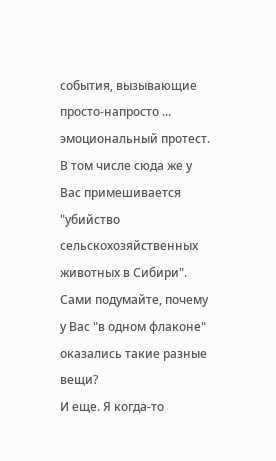события, вызывающие просто-напросто ... эмоциональный протест. В том числе сюда же у Вас примешивается "убийство сельскохозяйственных животных в Сибири". Сами подумайте, почему у Вас "в одном флаконе" оказались такие разные вещи?
И еще. Я когда-то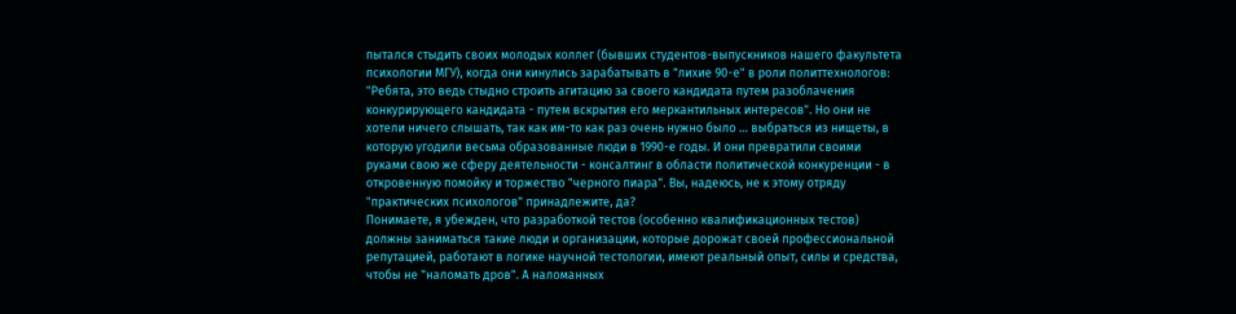пытался стыдить своих молодых коллег (бывших студентов-выпускников нашего факультета психологии МГУ), когда они кинулись зарабатывать в "лихие 90-е" в роли политтехнологов: "Ребята, это ведь стыдно строить агитацию за своего кандидата путем разоблачения конкурирующего кандидата - путем вскрытия его меркантильных интересов". Но они не хотели ничего слышать, так как им-то как раз очень нужно было ... выбраться из нищеты, в которую угодили весьма образованные люди в 1990-е годы. И они превратили своими руками свою же сферу деятельности - консалтинг в области политической конкуренции - в откровенную помойку и торжество "черного пиара". Вы, надеюсь, не к этому отряду "практических психологов" принадлежите, да?
Понимаете, я убежден, что разработкой тестов (особенно квалификационных тестов) должны заниматься такие люди и организации, которые дорожат своей профессиональной репутацией, работают в логике научной тестологии, имеют реальный опыт, силы и средства, чтобы не "наломать дров". А наломанных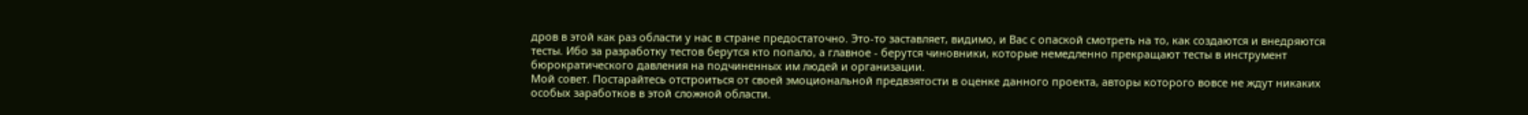дров в этой как раз области у нас в стране предостаточно. Это-то заставляет, видимо, и Вас с опаской смотреть на то, как создаются и внедряются тесты. Ибо за разработку тестов берутся кто попало, а главное - берутся чиновники, которые немедленно прекращают тесты в инструмент бюрократического давления на подчиненных им людей и организации.
Мой совет. Постарайтесь отстроиться от своей эмоциональной предвзятости в оценке данного проекта, авторы которого вовсе не ждут никаких особых заработков в этой сложной области.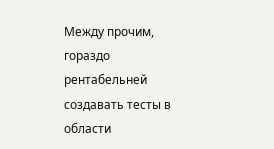Между прочим, гораздо рентабельней создавать тесты в области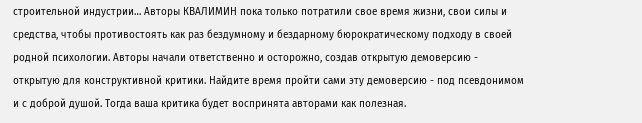строительной индустрии… Авторы КВАЛИМИН пока только потратили свое время жизни, свои силы и средства, чтобы противостоять как раз бездумному и бездарному бюрократическому подходу в своей родной психологии. Авторы начали ответственно и осторожно, создав открытую демоверсию - открытую для конструктивной критики. Найдите время пройти сами эту демоверсию - под псевдонимом и с доброй душой. Тогда ваша критика будет воспринята авторами как полезная.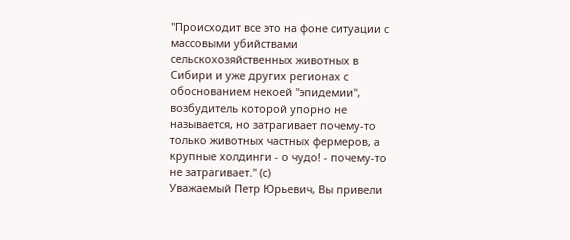"Происходит все это на фоне ситуации с массовыми убийствами сельскохозяйственных животных в Сибири и уже других регионах с обоснованием некоей "эпидемии", возбудитель которой упорно не называется, но затрагивает почему-то только животных частных фермеров, а крупные холдинги - о чудо! - почему-то не затрагивает." (с)
Уважаемый Петр Юрьевич, Вы привели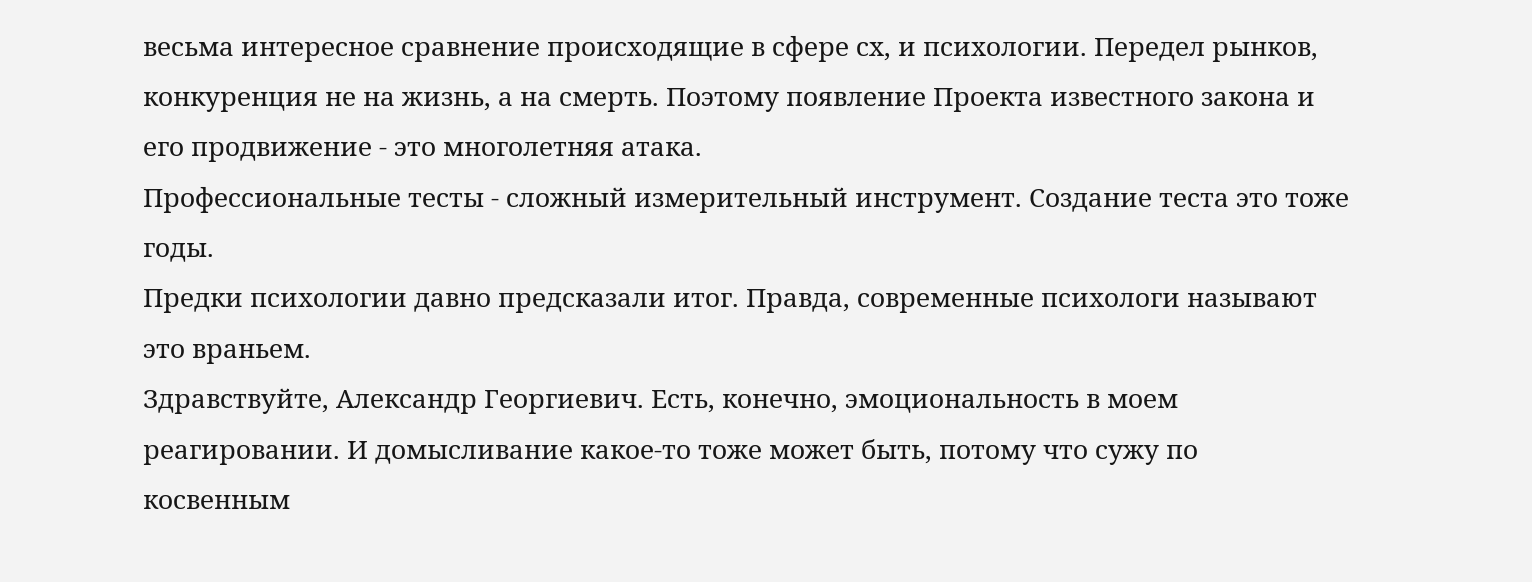весьма интересное сравнение происходящие в сфере сх, и психологии. Передел рынков, конкуренция не на жизнь, а на смерть. Поэтому появление Проекта известного закона и его продвижение - это многолетняя атака.
Профессиональные тесты - сложный измерительный инструмент. Создание теста это тоже годы.
Предки психологии давно предсказали итог. Правда, современные психологи называют это враньем.
Здравствуйте, Александр Георгиевич. Есть, конечно, эмоциональность в моем реагировании. И домысливание какое-то тоже может быть, потому что сужу по косвенным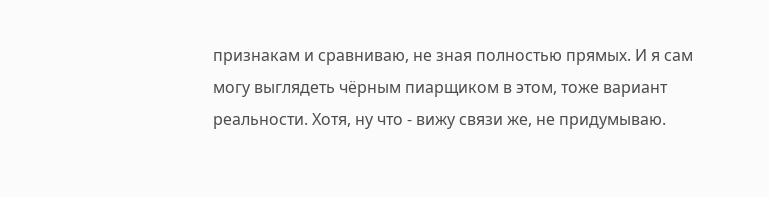признакам и сравниваю, не зная полностью прямых. И я сам могу выглядеть чёрным пиарщиком в этом, тоже вариант реальности. Хотя, ну что - вижу связи же, не придумываю.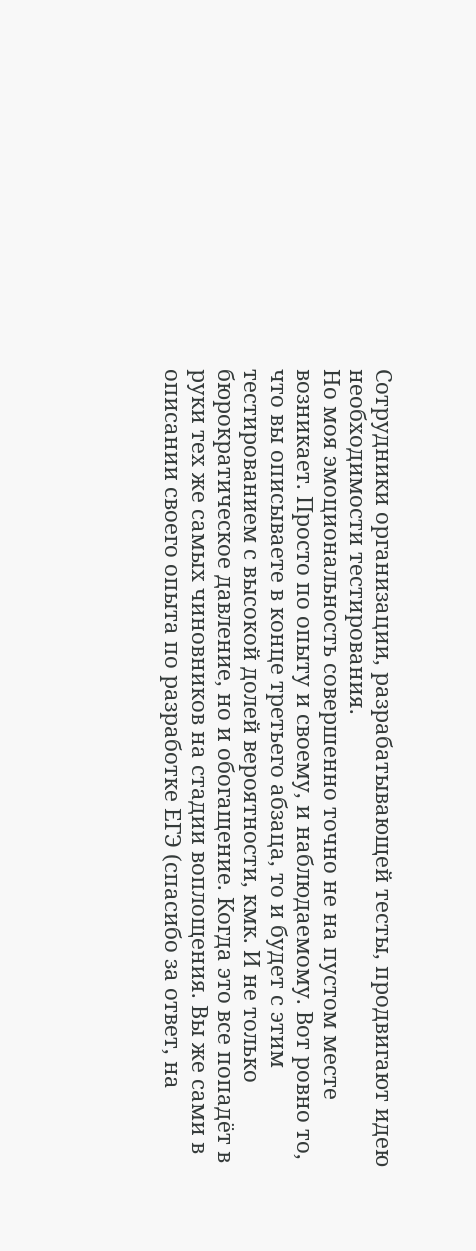Сотрудники организации, разрабатывающей тесты, продвигают идею необходимости тестирования.
Но моя эмоциональность совершенно точно не на пустом месте возникает. Просто по опыту и своему, и наблюдаемому. Вот ровно то, что вы описываете в конце третьего абзаца, то и будет с этим тестированием с высокой долей вероятности, кмк. И не только бюрократическое давление, но и обогащение. Когда это все попадёт в руки тех же самых чиновников на стадии воплощения. Вы же сами в описании своего опыта по разработке ЕГЭ (спасибо за ответ, на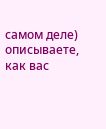самом деле) описываете, как вас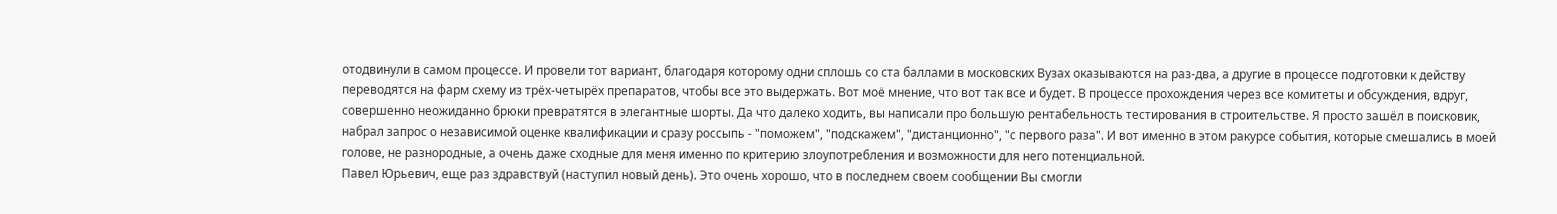отодвинули в самом процессе. И провели тот вариант, благодаря которому одни сплошь со ста баллами в московских Вузах оказываются на раз-два, а другие в процессе подготовки к действу переводятся на фарм схему из трёх-четырёх препаратов, чтобы все это выдержать. Вот моё мнение, что вот так все и будет. В процессе прохождения через все комитеты и обсуждения, вдруг, совершенно неожиданно брюки превратятся в элегантные шорты. Да что далеко ходить, вы написали про большую рентабельность тестирования в строительстве. Я просто зашёл в поисковик, набрал запрос о независимой оценке квалификации и сразу россыпь - "поможем", "подскажем", "дистанционно", "с первого раза". И вот именно в этом ракурсе события, которые смешались в моей голове, не разнородные, а очень даже сходные для меня именно по критерию злоупотребления и возможности для него потенциальной.
Павел Юрьевич, еще раз здравствуй (наступил новый день). Это очень хорошо, что в последнем своем сообщении Вы смогли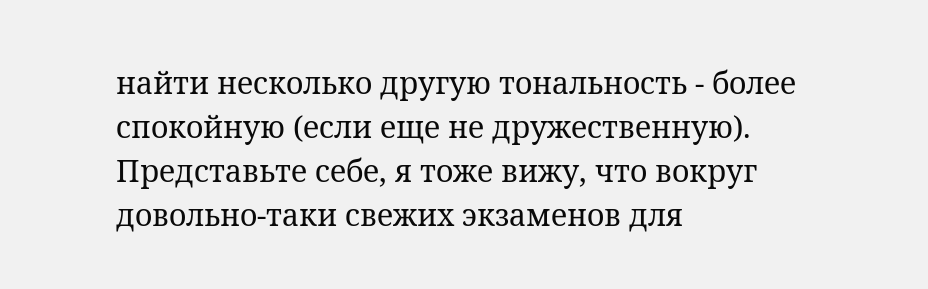найти несколько другую тональность - более спокойную (если еще не дружественную). Представьте себе, я тоже вижу, что вокруг довольно-таки свежих экзаменов для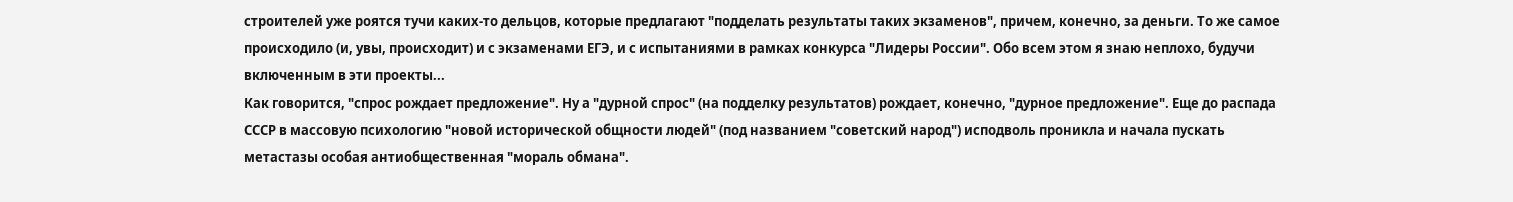строителей уже роятся тучи каких-то дельцов, которые предлагают "подделать результаты таких экзаменов", причем, конечно, за деньги. То же самое происходило (и, увы, происходит) и с экзаменами ЕГЭ, и с испытаниями в рамках конкурса "Лидеры России". Обо всем этом я знаю неплохо, будучи включенным в эти проекты...
Как говорится, "спрос рождает предложение". Ну а "дурной спрос" (на подделку результатов) рождает, конечно, "дурное предложение". Еще до распада СССР в массовую психологию "новой исторической общности людей" (под названием "советский народ") исподволь проникла и начала пускать метастазы особая антиобщественная "мораль обмана".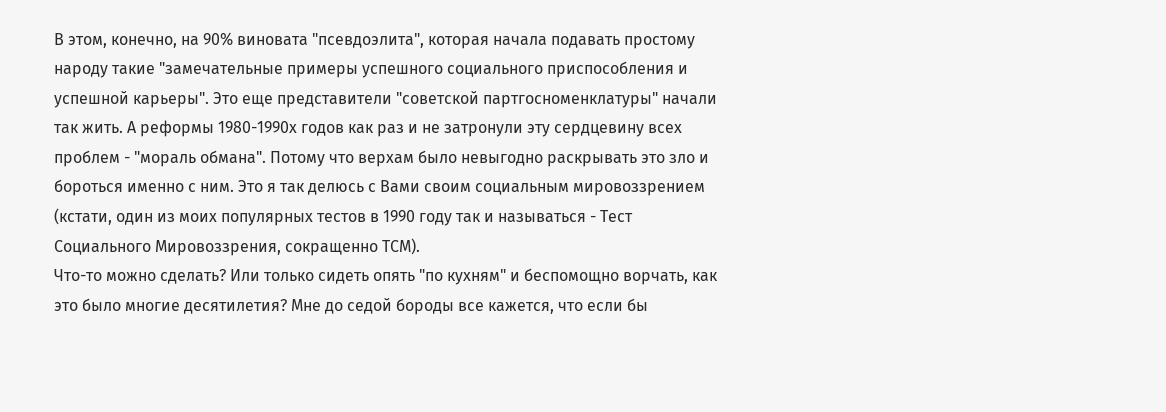В этом, конечно, на 90% виновата "псевдоэлита", которая начала подавать простому народу такие "замечательные примеры успешного социального приспособления и успешной карьеры". Это еще представители "советской партгосноменклатуры" начали так жить. А реформы 1980-1990х годов как раз и не затронули эту сердцевину всех проблем - "мораль обмана". Потому что верхам было невыгодно раскрывать это зло и бороться именно с ним. Это я так делюсь с Вами своим социальным мировоззрением (кстати, один из моих популярных тестов в 1990 году так и называться - Тест Социального Мировоззрения, сокращенно ТСМ).
Что-то можно сделать? Или только сидеть опять "по кухням" и беспомощно ворчать, как это было многие десятилетия? Мне до седой бороды все кажется, что если бы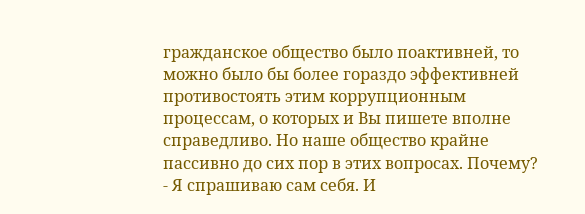гражданское общество было поактивней, то можно было бы более гораздо эффективней противостоять этим коррупционным процессам, о которых и Вы пишете вполне справедливо. Но наше общество крайне пассивно до сих пор в этих вопросах. Почему? - Я спрашиваю сам себя. И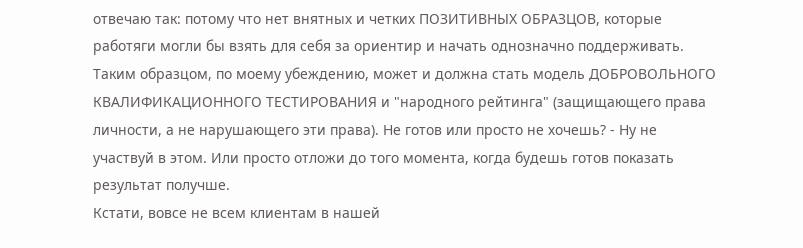отвечаю так: потому что нет внятных и четких ПОЗИТИВНЫХ ОБРАЗЦОВ, которые работяги могли бы взять для себя за ориентир и начать однозначно поддерживать.
Таким образцом, по моему убеждению, может и должна стать модель ДОБРОВОЛЬНОГО КВАЛИФИКАЦИОННОГО ТЕСТИРОВАНИЯ и "народного рейтинга" (защищающего права личности, а не нарушающего эти права). Не готов или просто не хочешь? - Ну не участвуй в этом. Или просто отложи до того момента, когда будешь готов показать результат получше.
Кстати, вовсе не всем клиентам в нашей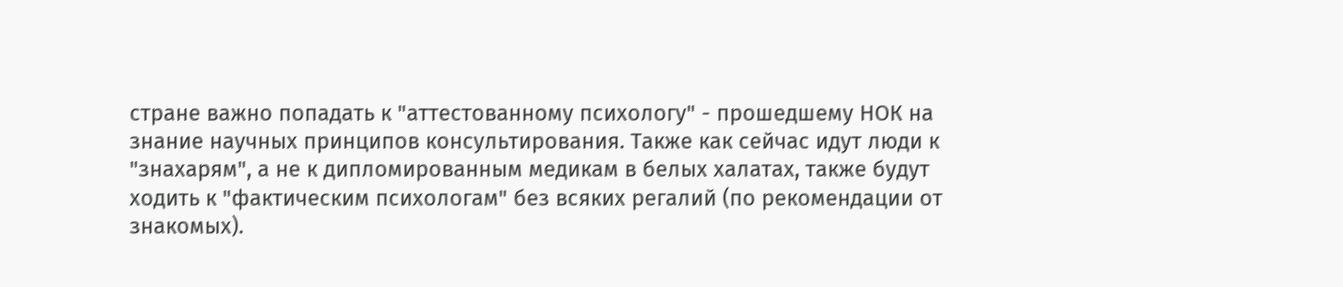стране важно попадать к "аттестованному психологу" - прошедшему НОК на знание научных принципов консультирования. Также как сейчас идут люди к "знахарям", а не к дипломированным медикам в белых халатах, также будут ходить к "фактическим психологам" без всяких регалий (по рекомендации от знакомых).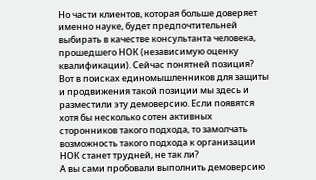Но части клиентов, которая больше доверяет именно науке, будет предпочтительней выбирать в качестве консультанта человека, прошедшего НОК (независимую оценку квалификации). Сейчас понятней позиция? Вот в поисках единомышленников для защиты и продвижения такой позиции мы здесь и разместили эту демоверсию. Если появятся хотя бы несколько сотен активных сторонников такого подхода, то замолчать возможность такого подхода к организации НОК станет трудней, не так ли?
А вы сами пробовали выполнить демоверсию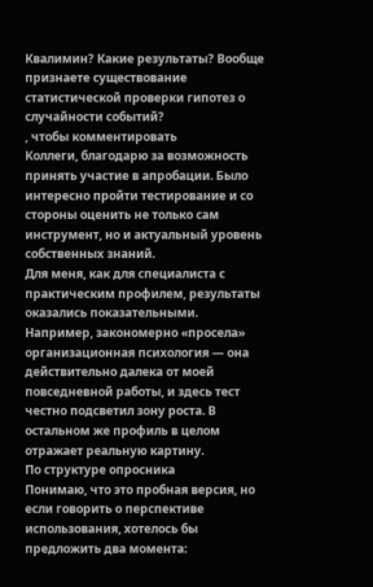Квалимин? Какие результаты? Вообще признаете существование статистической проверки гипотез о случайности событий?
, чтобы комментировать
Коллеги, благодарю за возможность принять участие в апробации. Было интересно пройти тестирование и со стороны оценить не только сам инструмент, но и актуальный уровень собственных знаний.
Для меня, как для специалиста с практическим профилем, результаты оказались показательными. Например, закономерно «просела» организационная психология — она действительно далека от моей повседневной работы, и здесь тест честно подсветил зону роста. В остальном же профиль в целом отражает реальную картину.
По структуре опросника
Понимаю, что это пробная версия, но если говорить о перспективе использования, хотелось бы предложить два момента: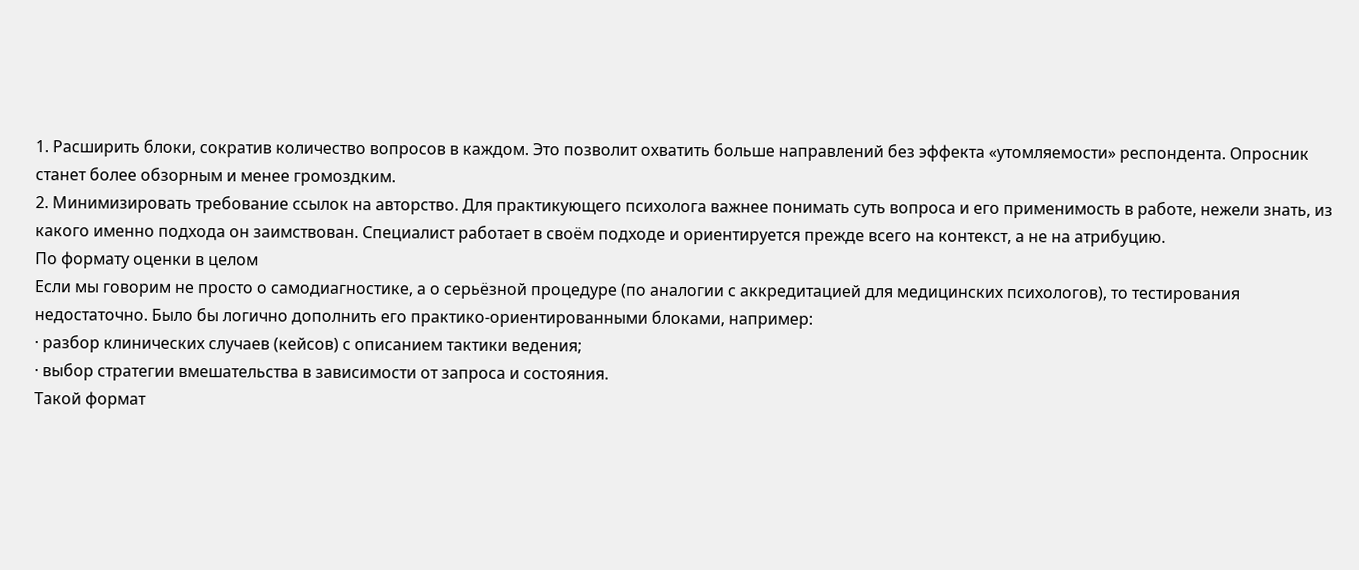1. Расширить блоки, сократив количество вопросов в каждом. Это позволит охватить больше направлений без эффекта «утомляемости» респондента. Опросник станет более обзорным и менее громоздким.
2. Минимизировать требование ссылок на авторство. Для практикующего психолога важнее понимать суть вопроса и его применимость в работе, нежели знать, из какого именно подхода он заимствован. Специалист работает в своём подходе и ориентируется прежде всего на контекст, а не на атрибуцию.
По формату оценки в целом
Если мы говорим не просто о самодиагностике, а о серьёзной процедуре (по аналогии с аккредитацией для медицинских психологов), то тестирования недостаточно. Было бы логично дополнить его практико-ориентированными блоками, например:
· разбор клинических случаев (кейсов) с описанием тактики ведения;
· выбор стратегии вмешательства в зависимости от запроса и состояния.
Такой формат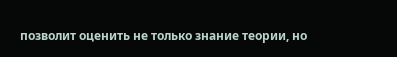позволит оценить не только знание теории, но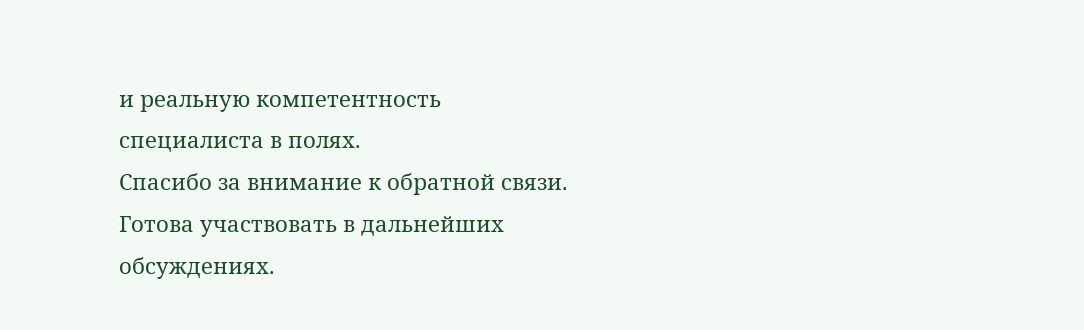и реальную компетентность специалиста в полях.
Спасибо за внимание к обратной связи. Готова участвовать в дальнейших обсуждениях.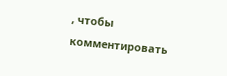, чтобы комментировать